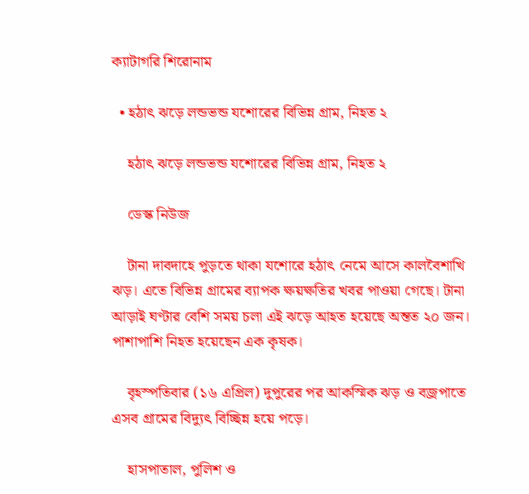ক্যাটাগরি শিরোনাম

  • হঠাৎ ঝড়ে লন্ডভন্ড যশোরের বিভিন্ন গ্রাম, নিহত ২

    হঠাৎ ঝড়ে লন্ডভন্ড যশোরের বিভিন্ন গ্রাম, নিহত ২

    ডেস্ক নিউজ

    টানা দাবদাহে পুড়তে থাকা যশোরে হঠাৎ নেমে আসে কালবৈশাখি ঝড়। এতে বিভিন্ন গ্রামের ব্যাপক ক্ষয়ক্ষতির খবর পাওয়া গেছে। টানা আড়াই ঘণ্টার বেশি সময় চলা এই ঝড়ে আহত হয়েছে অন্তত ২০ জন। পাশাপাশি নিহত হয়েছেন এক কৃষক।

    বৃহস্পতিবার (১৬ এপ্রিল) দুপুরের পর আকস্মিক ঝড় ও বজ্রপাতে এসব গ্রামের বিদ্যুৎ বিচ্ছিন্ন হয়ে পড়ে।

    হাসপাতাল, পুলিশ ও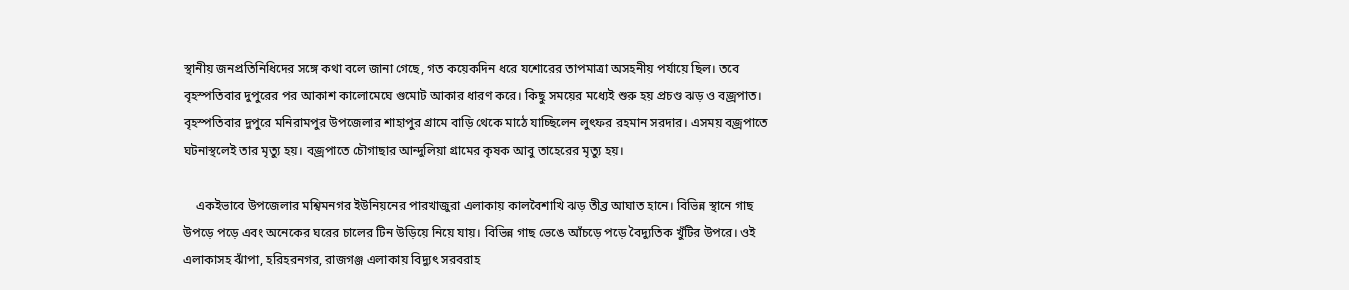স্থানীয় জনপ্রতিনিধিদের সঙ্গে কথা বলে জানা গেছে, গত কয়েকদিন ধরে যশোরের তাপমাত্রা অসহনীয় পর্যায়ে ছিল। তবে বৃহস্পতিবার দুপুরের পর আকাশ কালোমেঘে গুমোট আকার ধারণ করে। কিছু সময়ের মধ্যেই শুরু হয় প্রচণ্ড ঝড় ও বজ্রপাত। বৃহস্পতিবার দুপুরে মনিরামপুর উপজেলার শাহাপুর গ্রামে বাড়ি থেকে মাঠে যাচ্ছিলেন লুৎফর রহমান সরদার। এসময় বজ্রপাতে ঘটনাস্থলেই তার মৃত্যু হয়। বজ্রপাতে চৌগাছার আন্দুলিয়া গ্রামের কৃষক আবু তাহেরের মৃত্যু হয়।

    একইভাবে উপজেলার মশ্বিমনগর ইউনিয়নের পারখাজুরা এলাকায় কালবৈশাখি ঝড় তীব্র আঘাত হানে। বিভিন্ন স্থানে গাছ উপড়ে পড়ে এবং অনেকের ঘরের চালের টিন উড়িয়ে নিয়ে যায়। বিভিন্ন গাছ ভেঙে আঁচড়ে পড়ে বৈদ্যুতিক খুঁটির উপরে। ওই এলাকাসহ ঝাঁপা, হরিহরনগর, রাজগঞ্জ এলাকায় বিদ্যুৎ সরবরাহ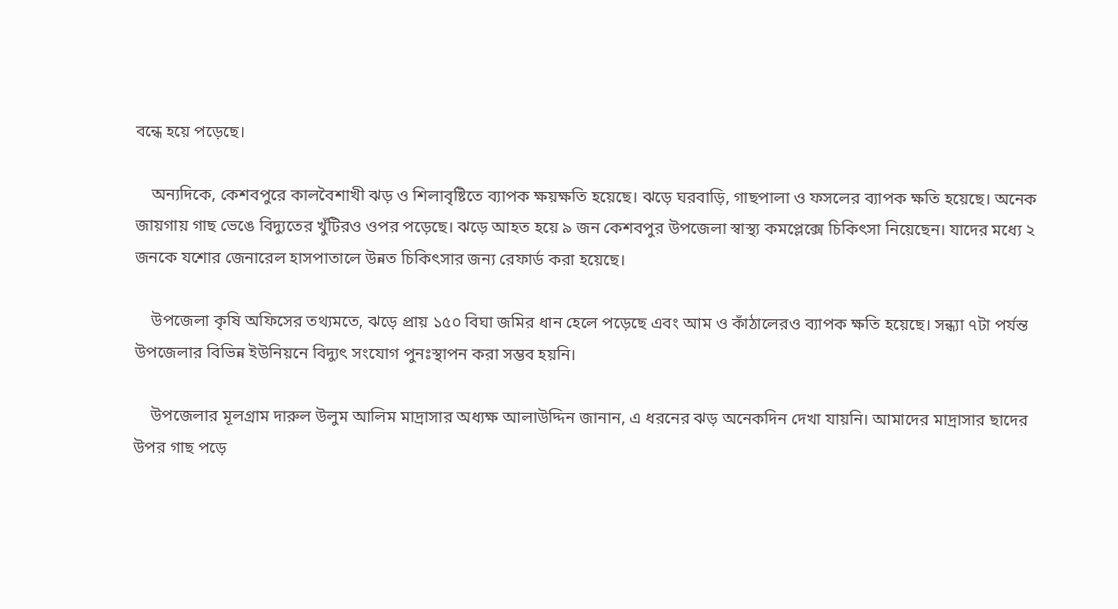বন্ধে হয়ে পড়েছে।

    অন্যদিকে, কেশবপুরে কালবৈশাখী ঝড় ও শিলাবৃষ্টিতে ব্যাপক ক্ষয়ক্ষতি হয়েছে। ঝড়ে ঘরবাড়ি, গাছপালা ও ফসলের ব্যাপক ক্ষতি হয়েছে। অনেক জায়গায় গাছ ভেঙে বিদ্যুতের খুঁটিরও ওপর পড়েছে। ঝড়ে আহত হয়ে ৯ জন কেশবপুর উপজেলা স্বাস্থ্য কমপ্লেক্সে চিকিৎসা নিয়েছেন। যাদের মধ্যে ২ জনকে যশোর জেনারেল হাসপাতালে উন্নত চিকিৎসার জন্য রেফার্ড করা হয়েছে।

    উপজেলা কৃষি অফিসের তথ্যমতে, ঝড়ে প্রায় ১৫০ বিঘা জমির ধান হেলে পড়েছে এবং আম ও কাঁঠালেরও ব্যাপক ক্ষতি হয়েছে। সন্ধ্যা ৭টা পর্যন্ত উপজেলার বিভিন্ন ইউনিয়নে বিদ্যুৎ সংযোগ পুনঃস্থাপন করা সম্ভব হয়নি।

    উপজেলার মূলগ্রাম দারুল উলুম আলিম মাদ্রাসার অধ্যক্ষ আলাউদ্দিন জানান, এ ধরনের ঝড় অনেকদিন দেখা যায়নি। আমাদের মাদ্রাসার ছাদের উপর গাছ পড়ে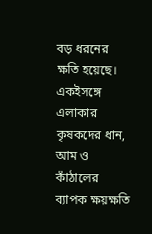বড় ধরনের ক্ষতি হয়েছে। একইসঙ্গে এলাকার কৃষকদের ধান, আম ও কাঁঠালের ব্যাপক ক্ষয়ক্ষতি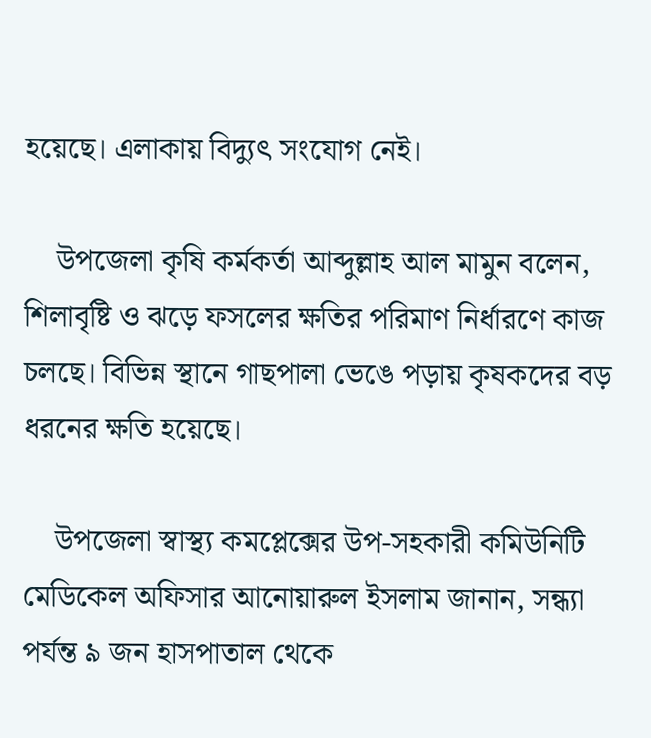হয়েছে। এলাকায় বিদ্যুৎ সংযোগ নেই।

    উপজেলা কৃষি কর্মকর্তা আব্দুল্লাহ আল মামুন বলেন, শিলাবৃষ্টি ও ঝড়ে ফসলের ক্ষতির পরিমাণ নির্ধারণে কাজ চলছে। বিভিন্ন স্থানে গাছপালা ভেঙে পড়ায় কৃষকদের বড় ধরনের ক্ষতি হয়েছে।

    উপজেলা স্বাস্থ্য কমপ্লেক্সের উপ-সহকারী কমিউনিটি মেডিকেল অফিসার আনোয়ারুল ইসলাম জানান, সন্ধ্যা পর্যন্ত ৯ জন হাসপাতাল থেকে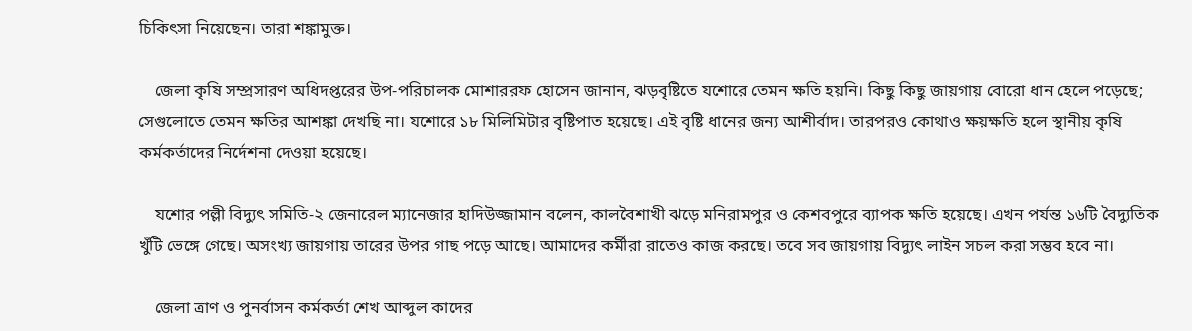চিকিৎসা নিয়েছেন। তারা শঙ্কামুক্ত।

    জেলা কৃষি সম্প্রসারণ অধিদপ্তরের উপ-পরিচালক মোশাররফ হোসেন জানান, ঝড়বৃষ্টিতে যশোরে তেমন ক্ষতি হয়নি। কিছু কিছু জায়গায় বোরো ধান হেলে পড়েছে; সেগুলোতে তেমন ক্ষতির আশঙ্কা দেখছি না। যশোরে ১৮ মিলিমিটার বৃষ্টিপাত হয়েছে। এই বৃষ্টি ধানের জন্য আশীর্বাদ। তারপরও কোথাও ক্ষয়ক্ষতি হলে স্থানীয় কৃষি কর্মকর্তাদের নির্দেশনা দেওয়া হয়েছে।

    যশোর পল্লী বিদ্যুৎ সমিতি-২ জেনারেল ম্যানেজার হাদিউজ্জামান বলেন, কালবৈশাখী ঝড়ে মনিরামপুর ও কেশবপুরে ব্যাপক ক্ষতি হয়েছে। এখন পর্যন্ত ১৬টি বৈদ্যুতিক খুঁটি ভেঙ্গে গেছে। অসংখ্য জায়গায় তারের উপর গাছ পড়ে আছে। আমাদের কর্মীরা রাতেও কাজ করছে। তবে সব জায়গায় বিদ্যুৎ লাইন সচল করা সম্ভব হবে না।

    জেলা ত্রাণ ও পুনর্বাসন কর্মকর্তা শেখ আব্দুল কাদের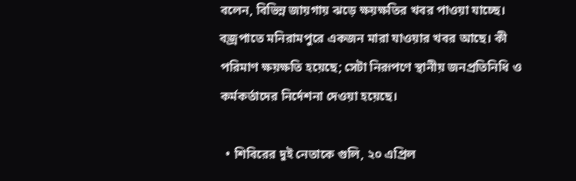বলেন, বিভিন্ন জায়গায় ঝড়ে ক্ষয়ক্ষতির খবর পাওয়া যাচ্ছে। বজ্রপাতে মনিরামপুরে একজন মারা যাওয়ার খবর আছে। কী পরিমাণ ক্ষয়ক্ষতি হয়েছে; সেটা নিরূপণে স্থানীয় জনপ্রতিনিধি ও কর্মকর্তাদের নির্দেশনা দেওয়া হয়েছে।

  • শিবিরের দুই নেতাকে গুলি, ২০ এপ্রিল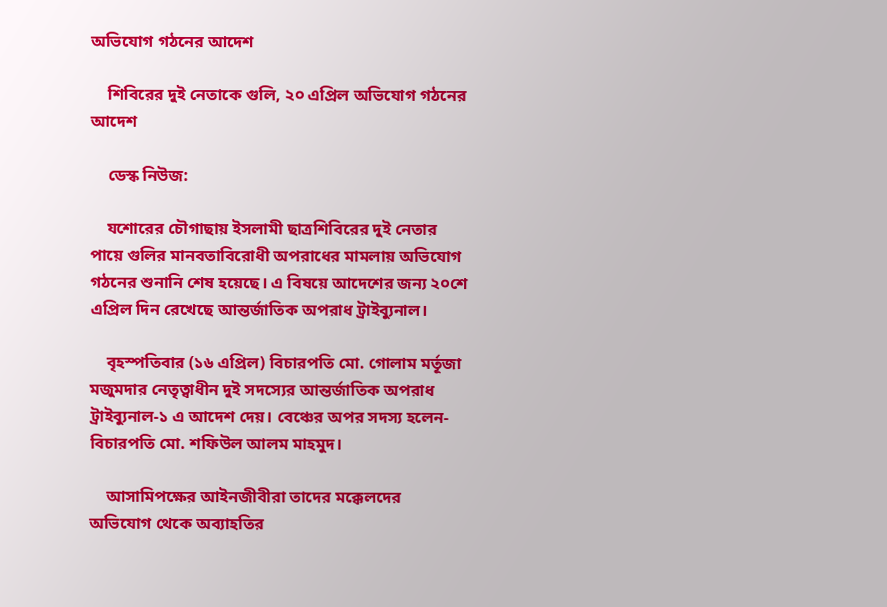অভিযোগ গঠনের আদেশ

    শিবিরের দুই নেতাকে গুলি, ২০ এপ্রিল অভিযোগ গঠনের আদেশ

    ডেস্ক নিউজ:

    যশোরের চৌগাছায় ইসলামী ছাত্রশিবিরের দুই নেতার পায়ে গুলির মানবতাবিরোধী অপরাধের মামলায় অভিযোগ গঠনের শুনানি শেষ হয়েছে। এ বিষয়ে আদেশের জন্য ২০শে এপ্রিল দিন রেখেছে আন্তর্জাতিক অপরাধ ট্রাইব্যুনাল।

    বৃহস্পতিবার (১৬ এপ্রিল) বিচারপতি মো. গোলাম মর্তূজা মজুমদার নেতৃত্বাধীন দুই সদস্যের আন্তর্জাতিক অপরাধ ট্রাইব্যুনাল-১ এ আদেশ দেয়। বেঞ্চের অপর সদস্য হলেন- বিচারপতি মো. শফিউল আলম মাহমুদ।

    আসামিপক্ষের আইনজীবীরা তাদের মক্কেলদের অভিযোগ থেকে অব্যাহতির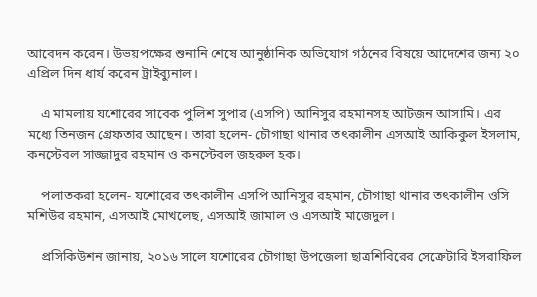আবেদন করেন। উভয়পক্ষের শুনানি শেষে আনুষ্ঠানিক অভিযোগ গঠনের বিষয়ে আদেশের জন্য ২০ এপ্রিল দিন ধার্য করেন ট্রাইব্যুনাল।

    এ মামলায় যশোরের সাবেক পুলিশ সুপার (এসপি) আনিসুর রহমানসহ আটজন আসামি। এর মধ্যে তিনজন গ্রেফতার আছেন। তারা হলেন- চৌগাছা থানার তৎকালীন এসআই আকিকুল ইসলাম, কনস্টেবল সাজ্জাদুর রহমান ও কনস্টেবল জহরুল হক।

    পলাতকরা হলেন- যশোরের তৎকালীন এসপি আনিসুর রহমান, চৌগাছা থানার তৎকালীন ওসি মশিউর রহমান, এসআই মোখলেছ, এসআই জামাল ও এসআই মাজেদুল।

    প্রসিকিউশন জানায়, ২০১৬ সালে যশোরের চৌগাছা উপজেলা ছাত্রশিবিরের সেক্রেটারি ইসরাফিল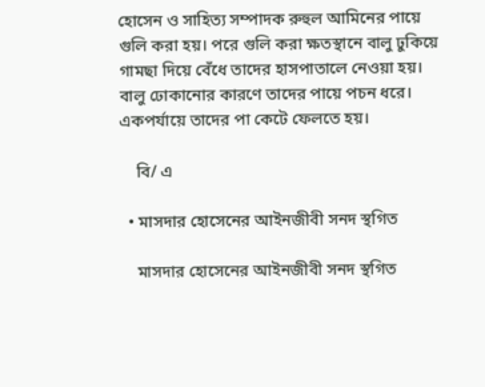হোসেন ও সাহিত্য সম্পাদক রুহুল আমিনের পায়ে গুলি করা হয়। পরে গুলি করা ক্ষতস্থানে বালু ঢুকিয়ে গামছা দিয়ে বেঁধে তাদের হাসপাতালে নেওয়া হয়। বালু ঢোকানোর কারণে তাদের পায়ে পচন ধরে। একপর্যায়ে তাদের পা কেটে ফেলতে হয়।

    বি/ এ

  • মাসদার হোসেনের আইনজীবী সনদ স্থগিত

    মাসদার হোসেনের আইনজীবী সনদ স্থগিত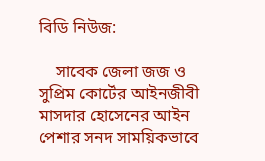বিডি নিউজ:

    সাবেক জেলা জজ ও সুপ্রিম কোর্টের আইনজীবী মাসদার হোসেনের আইন পেশার সনদ সাময়িকভাবে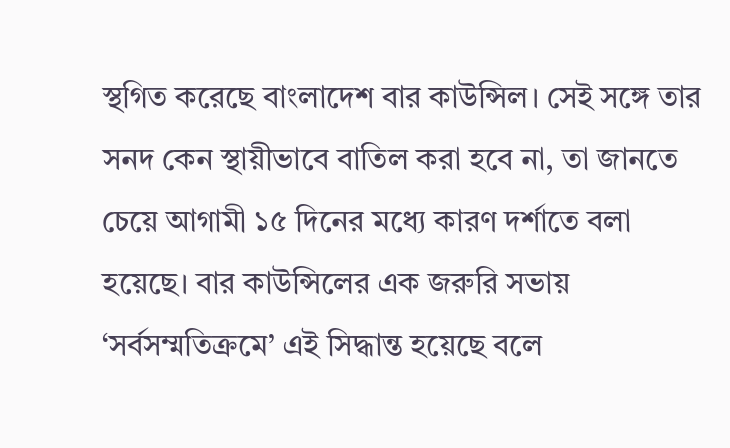স্থগিত করেছে বাংলাদেশ বার কাউন্সিল। সেই সঙ্গে তার সনদ কেন স্থায়ীভাবে বাতিল করা হবে না, তা জানতে চেয়ে আগামী ১৫ দিনের মধ্যে কারণ দর্শাতে বলা হয়েছে। বার কাউন্সিলের এক জরুরি সভায় ‘সর্বসম্মতিক্রমে’ এই সিদ্ধান্ত হয়েছে বলে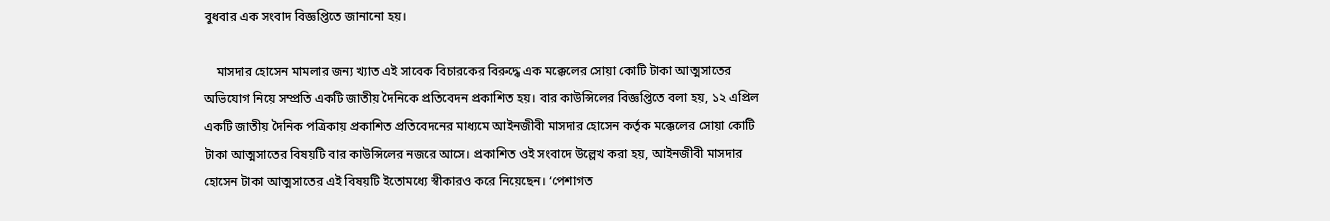বুধবার এক সংবাদ বিজ্ঞপ্তিতে জানানো হয়।

    মাসদার হোসেন মামলার জন্য খ্যাত এই সাবেক বিচারকের বিরুদ্ধে এক মক্কেলের সোয়া কোটি টাকা আত্মসাতের অভিযোগ নিয়ে সম্প্রতি একটি জাতীয় দৈনিকে প্রতিবেদন প্রকাশিত হয়। বার কাউন্সিলের বিজ্ঞপ্তিতে বলা হয়, ১২ এপ্রিল একটি জাতীয় দৈনিক পত্রিকায় প্রকাশিত প্রতিবেদনের মাধ্যমে আইনজীবী মাসদার হোসেন কর্তৃক মক্কেলের সোয়া কোটি টাকা আত্মসাতের বিষয়টি বার কাউন্সিলের নজরে আসে। প্রকাশিত ওই সংবাদে উল্লেখ করা হয়, আইনজীবী মাসদার হোসেন টাকা আত্মসাতের এই বিষয়টি ইতোমধ্যে স্বীকারও করে নিয়েছেন। ‘পেশাগত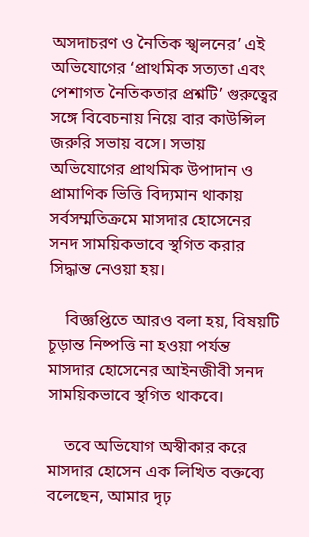অসদাচরণ ও নৈতিক স্খলনের’ এই অভিযোগের ‘প্রাথমিক সত্যতা এবং পেশাগত নৈতিকতার প্রশ্নটি’ গুরুত্বের সঙ্গে বিবেচনায় নিয়ে বার কাউন্সিল জরুরি সভায় বসে। সভায় অভিযোগের প্রাথমিক উপাদান ও প্রামাণিক ভিত্তি বিদ্যমান থাকায় সর্বসম্মতিক্রমে মাসদার হোসেনের সনদ সাময়িকভাবে স্থগিত করার সিদ্ধান্ত নেওয়া হয়।

    বিজ্ঞপ্তিতে আরও বলা হয়, বিষয়টি চূড়ান্ত নিষ্পত্তি না হওয়া পর্যন্ত মাসদার হোসেনের আইনজীবী সনদ সাময়িকভাবে স্থগিত থাকবে।

    তবে অভিযোগ অস্বীকার করে মাসদার হোসেন এক লিখিত বক্তব্যে বলেছেন, আমার দৃঢ়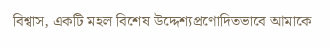বিশ্বাস, একটি মহল বিশেষ উদ্দেশ্যপ্রণোদিতভাবে আমাকে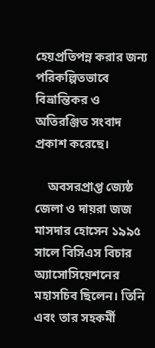হেয়প্রতিপন্ন করার জন্য পরিকল্পিতভাবে বিভ্রান্তিকর ও অতিরঞ্জিত সংবাদ প্রকাশ করেছে।

    অবসরপ্রাপ্ত জ্যেষ্ঠ জেলা ও দায়রা জজ মাসদার হোসেন ১৯৯৫ সালে বিসিএস বিচার অ্যাসোসিয়েশনের মহাসচিব ছিলেন। তিনি এবং তার সহকর্মী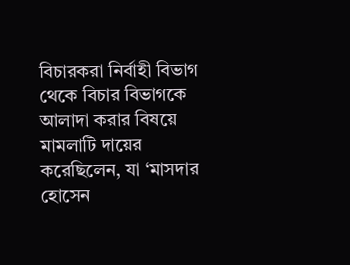বিচারকরা নির্বাহী বিভাগ থেকে বিচার বিভাগকে আলাদা করার বিষয়ে মামলাটি দায়ের করেছিলেন, যা ‘মাসদার হোসেন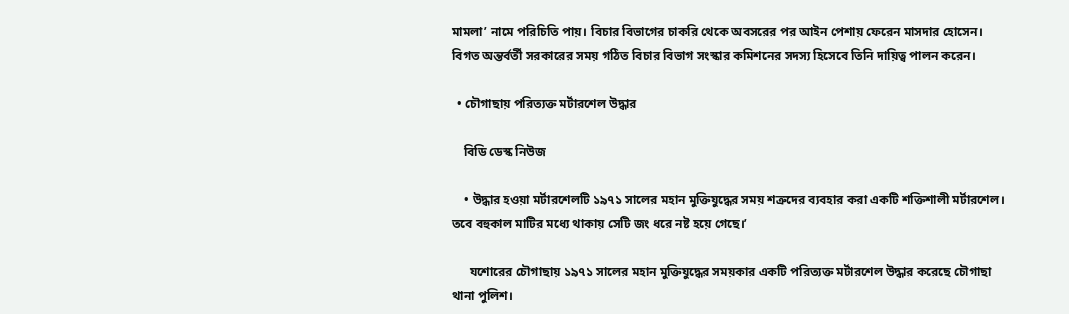মামলা’ নামে পরিচিতি পায়। বিচার বিভাগের চাকরি থেকে অবসরের পর আইন পেশায় ফেরেন মাসদার হোসেন। বিগত অন্তর্বর্তী সরকারের সময় গঠিত বিচার বিভাগ সংস্কার কমিশনের সদস্য হিসেবে তিনি দায়িত্ব পালন করেন।

  • চৌগাছায় পরিত্যক্ত মর্টারশেল উদ্ধার

    বিডি ডেস্ক নিউজ

    • উদ্ধার হওয়া মর্টারশেলটি ১৯৭১ সালের মহান মুক্তিযুদ্ধের সময় শত্রুদের ব্যবহার করা একটি শক্তিশালী মর্টারশেল। তবে বহুকাল মাটির মধ্যে থাকায় সেটি জং ধরে নষ্ট হয়ে গেছে।’

      যশোরের চৌগাছায় ১৯৭১ সালের মহান মুক্তিযুদ্ধের সময়কার একটি পরিত্যক্ত মর্টারশেল উদ্ধার করেছে চৌগাছা থানা পুলিশ।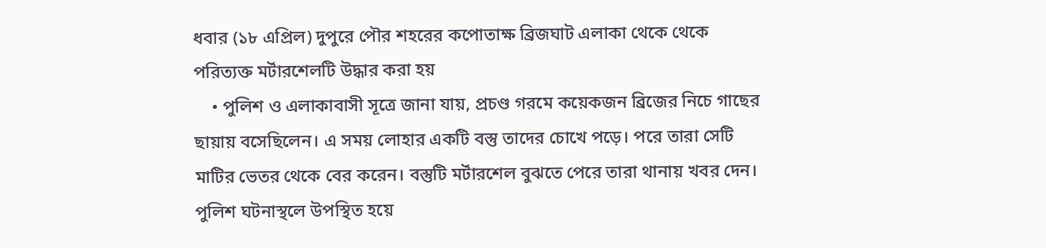ধবার (১৮ এপ্রিল) দুপুরে পৌর শহরের কপোতাক্ষ ব্রিজঘাট এলাকা থেকে থেকে পরিত্যক্ত মর্টারশেলটি উদ্ধার করা হয়
    • পুলিশ ও এলাকাবাসী সূত্রে জানা যায়, প্রচণ্ড গরমে কয়েকজন ব্রিজের নিচে গাছের ছায়ায় বসেছিলেন। এ সময় লোহার একটি বস্তু তাদের চোখে পড়ে। পরে তারা সেটি মাটির ভেতর থেকে বের করেন। বস্তুটি মর্টারশেল বুঝতে পেরে তারা থানায় খবর দেন। পুলিশ ঘটনাস্থলে উপস্থিত হয়ে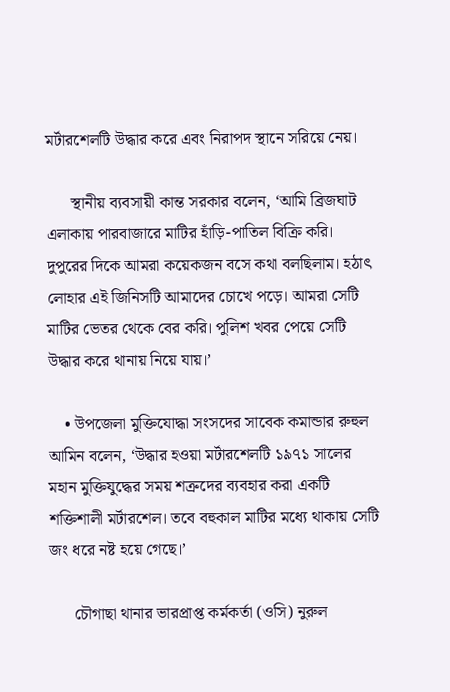মর্টারশেলটি উদ্ধার করে এবং নিরাপদ স্থানে সরিয়ে নেয়।

      স্থানীয় ব্যবসায়ী কান্ত সরকার বলেন, ‘আমি ব্রিজঘাট এলাকায় পারবাজারে মাটির হাঁড়ি-পাতিল বিক্রি করি। দুপুরের দিকে আমরা কয়েকজন বসে কথা বলছিলাম। হঠাৎ লোহার এই জিনিসটি আমাদের চোখে পড়ে। আমরা সেটি মাটির ভেতর থেকে বের করি। পুলিশ খবর পেয়ে সেটি উদ্ধার করে থানায় নিয়ে যায়।’

    • উপজেলা মুক্তিযোদ্ধা সংসদের সাবেক কমান্ডার রুহুল আমিন বলেন, ‘উদ্ধার হওয়া মর্টারশেলটি ১৯৭১ সালের মহান মুক্তিযুদ্ধের সময় শত্রুদের ব্যবহার করা একটি শক্তিশালী মর্টারশেল। তবে বহুকাল মাটির মধ্যে থাকায় সেটি জং ধরে নষ্ট হয়ে গেছে।’

      চৌগাছা থানার ভারপ্রাপ্ত কর্মকর্তা (ওসি) নুরুল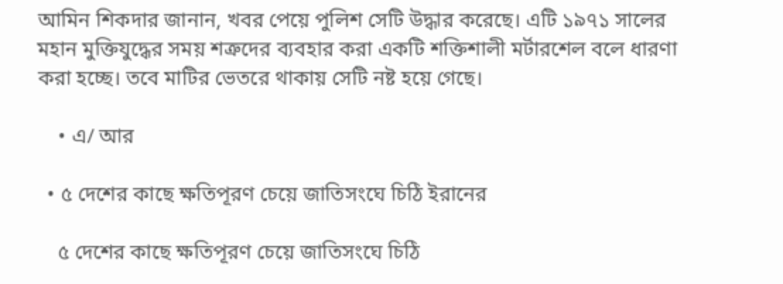আমিন শিকদার জানান, খবর পেয়ে পুলিশ সেটি উদ্ধার করেছে। এটি ১৯৭১ সালের মহান মুক্তিযুদ্ধের সময় শত্রুদের ব্যবহার করা একটি শক্তিশালী মর্টারশেল বলে ধারণা করা হচ্ছে। তবে মাটির ভেতরে থাকায় সেটি নষ্ট হয়ে গেছে।

    • এ/ আর

  • ৫ দেশের কাছে ক্ষতিপূরণ চেয়ে জাতিসংঘে চিঠি ইরানের

    ৫ দেশের কাছে ক্ষতিপূরণ চেয়ে জাতিসংঘে চিঠি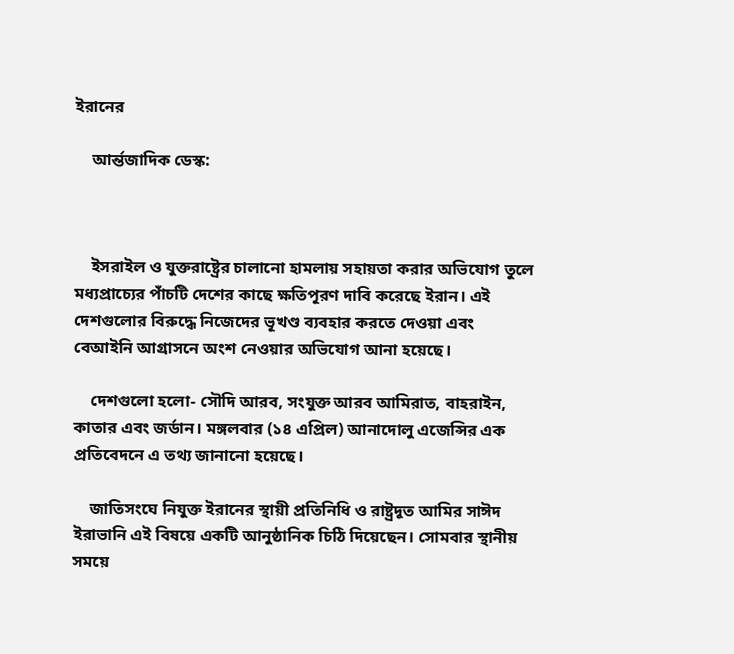ইরানের

    আর্ন্তজাদিক ডেস্ক:



    ইসরাইল ও যুক্তরাষ্ট্রের চালানো হামলায় সহায়তা করার অভিযোগ তুলে মধ্যপ্রাচ্যের পাঁচটি দেশের কাছে ক্ষতিপূরণ দাবি করেছে ইরান। এই দেশগুলোর বিরুদ্ধে নিজেদের ভূখণ্ড ব্যবহার করতে দেওয়া এবং বেআইনি আগ্রাসনে অংশ নেওয়ার অভিযোগ আনা হয়েছে।

    দেশগুলো হলো- সৌদি আরব, সংযুক্ত আরব আমিরাত, বাহরাইন, কাতার এবং জর্ডান। মঙ্গলবার (১৪ এপ্রিল) আনাদোলু এজেন্সির এক প্রতিবেদনে এ তথ্য জানানো হয়েছে।

    জাতিসংঘে নিযুক্ত ইরানের স্থায়ী প্রতিনিধি ও রাষ্ট্রদূত আমির সাঈদ ইরাভানি এই বিষয়ে একটি আনুষ্ঠানিক চিঠি দিয়েছেন। সোমবার স্থানীয় সময়ে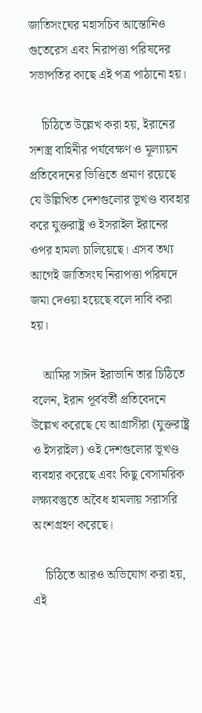জাতিসংঘের মহাসচিব আন্তোনিও গুতেরেস এবং নিরাপত্তা পরিষদের সভাপতির কাছে এই পত্র পাঠানো হয়।

    চিঠিতে উল্লেখ করা হয়, ইরানের সশস্ত্র বাহিনীর পর্যবেক্ষণ ও মূল্যায়ন প্রতিবেদনের ভিত্তিতে প্রমাণ রয়েছে যে উল্লিখিত দেশগুলোর ভূখণ্ড ব্যবহার করে যুক্তরাষ্ট্র ও ইসরাইল ইরানের ওপর হামলা চালিয়েছে। এসব তথ্য আগেই জাতিসংঘ নিরাপত্তা পরিষদে জমা দেওয়া হয়েছে বলে দাবি করা হয়।

    আমির সাঈদ ইরাভানি তার চিঠিতে বলেন, ইরান পূর্ববর্তী প্রতিবেদনে উল্লেখ করেছে যে আগ্রাসীরা (যুক্তরাষ্ট্র ও ইসরাইল) ওই দেশগুলোর ভূখণ্ড ব্যবহার করেছে এবং কিছু বেসামরিক লক্ষ্যবস্তুতে অবৈধ হামলায় সরাসরি অংশগ্রহণ করেছে।

    চিঠিতে আরও অভিযোগ করা হয়, এই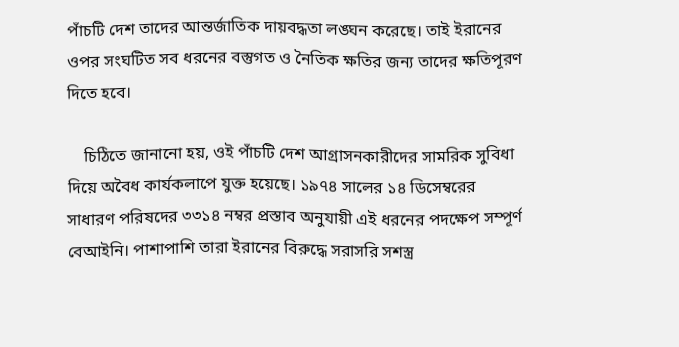পাঁচটি দেশ তাদের আন্তর্জাতিক দায়বদ্ধতা লঙ্ঘন করেছে। তাই ইরানের ওপর সংঘটিত সব ধরনের বস্তুগত ও নৈতিক ক্ষতির জন্য তাদের ক্ষতিপূরণ দিতে হবে।

    চিঠিতে জানানো হয়, ওই পাঁচটি দেশ আগ্রাসনকারীদের সামরিক সুবিধা দিয়ে অবৈধ কার্যকলাপে যুক্ত হয়েছে। ১৯৭৪ সালের ১৪ ডিসেম্বরের সাধারণ পরিষদের ৩৩১৪ নম্বর প্রস্তাব অনুযায়ী এই ধরনের পদক্ষেপ সম্পূর্ণ বেআইনি। পাশাপাশি তারা ইরানের বিরুদ্ধে সরাসরি সশস্ত্র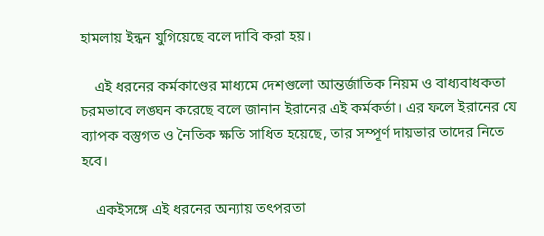হামলায় ইন্ধন যুগিয়েছে বলে দাবি করা হয়।

    এই ধরনের কর্মকাণ্ডের মাধ্যমে দেশগুলো আন্তর্জাতিক নিয়ম ও বাধ্যবাধকতা চরমভাবে লঙ্ঘন করেছে বলে জানান ইরানের এই কর্মকর্তা। এর ফলে ইরানের যে ব্যাপক বস্তুগত ও নৈতিক ক্ষতি সাধিত হয়েছে, তার সম্পূর্ণ দায়ভার তাদের নিতে হবে।

    একইসঙ্গে এই ধরনের অন্যায় তৎপরতা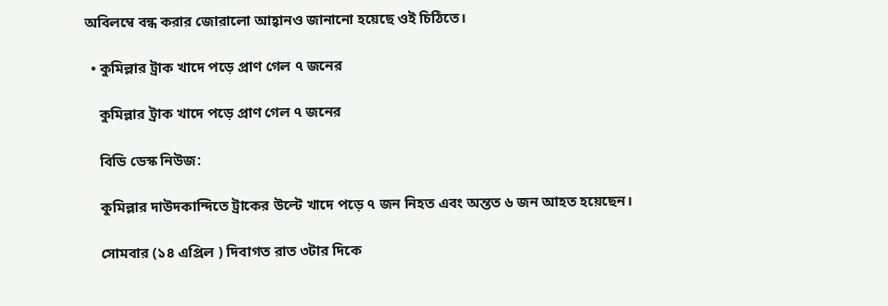অবিলম্বে বন্ধ করার জোরালো আহ্বানও জানানো হয়েছে ওই চিঠিতে।

  • কুমিল্লার ট্রাক খাদে পড়ে প্রাণ গেল ৭ জনের

    কুমিল্লার ট্রাক খাদে পড়ে প্রাণ গেল ৭ জনের

    বিডি ডেস্ক নিউজ:

    কুমিল্লার দাউদকান্দিতে ট্রাকের উল্টে খাদে পড়ে ৭ জন নিহত এবং অন্তত ৬ জন আহত হয়েছেন।

    সোমবার (১৪ এপ্রিল ) দিবাগত রাত ৩টার দিকে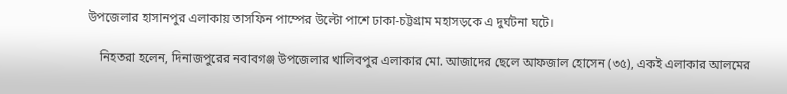উপজেলার হাসানপুর এলাকায় তাসফিন পাম্পের উল্টো পাশে ঢাকা-চট্টগ্রাম মহাসড়কে এ দুর্ঘটনা ঘটে।

    নিহতরা হলেন, দিনাজপুরের নবাবগঞ্জ উপজেলার খালিবপুর এলাকার মো. আজাদের ছেলে আফজাল হোসেন (৩৫), একই এলাকার আলমের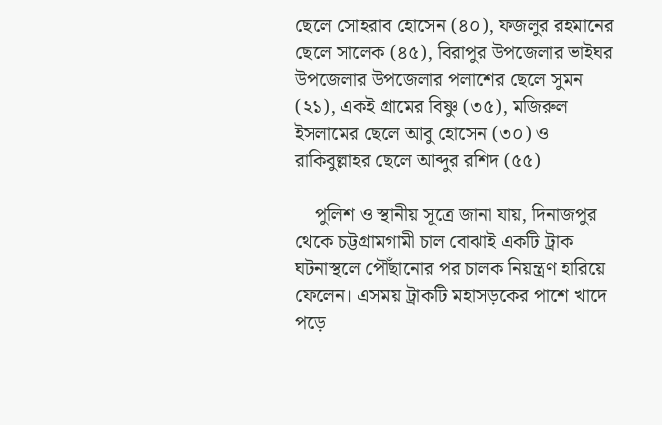ছেলে সোহরাব হোসেন (৪০), ফজলুর রহমানের ছেলে সালেক (৪৫), বিরাপুর উপজেলার ভাইঘর উপজেলার উপজেলার পলাশের ছেলে সুমন (২১), একই গ্রামের বিষ্ণু (৩৫), মজিরুল ইসলামের ছেলে আবু হোসেন (৩০) ও রাকিবুল্লাহর ছেলে আব্দুর রশিদ (৫৫)

    পুলিশ ও স্থানীয় সূত্রে জানা যায়, দিনাজপুর থেকে চট্টগ্রামগামী চাল বোঝাই একটি ট্রাক ঘটনাস্থলে পৌঁছানোর পর চালক নিয়ন্ত্রণ হারিয়ে ফেলেন। এসময় ট্রাকটি মহাসড়কের পাশে খাদে পড়ে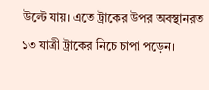উল্টে যায়। এতে ট্রাকের উপর অবস্থানরত ১৩ যাত্রী ট্রাকের নিচে চাপা পড়েন।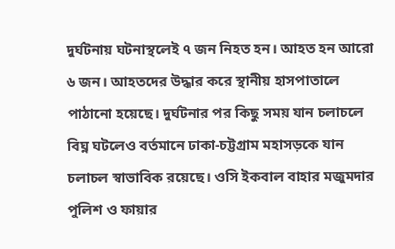দুর্ঘটনায় ঘটনাস্থলেই ৭ জন নিহত হন। আহত হন আরো ৬ জন। আহতদের উদ্ধার করে স্থানীয় হাসপাতালে পাঠানো হয়েছে। দুর্ঘটনার পর কিছু সময় যান চলাচলে বিঘ্ন ঘটলেও বর্তমানে ঢাকা-চট্টগ্রাম মহাসড়কে যান চলাচল স্বাভাবিক রয়েছে। ওসি ইকবাল বাহার মজুমদার পুলিশ ও ফায়ার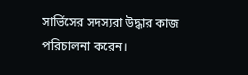সার্ভিসের সদস্যরা উদ্ধার কাজ পরিচালনা করেন।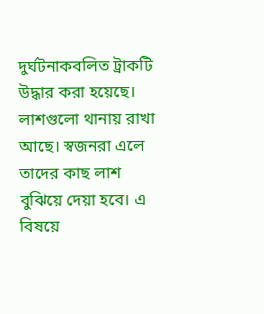দুর্ঘটনাকবলিত ট্রাকটি উদ্ধার করা হয়েছে। লাশগুলো থানায় রাখা আছে। স্বজনরা এলে তাদের কাছ লাশ বুঝিয়ে দেয়া হবে। এ বিষয়ে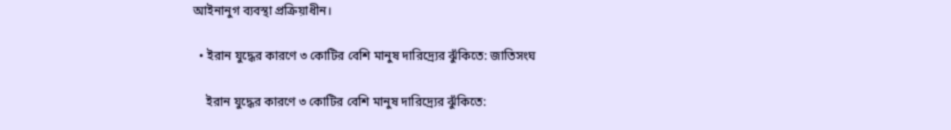আইনানুগ ব্যবস্থা প্রক্রিয়াধীন।

  • ইরান যুদ্ধের কারণে ৩ কোটির বেশি মানুষ দারিদ্র্যের ঝুঁকিতে: জাতিসংঘ

    ইরান যুদ্ধের কারণে ৩ কোটির বেশি মানুষ দারিদ্র্যের ঝুঁকিতে: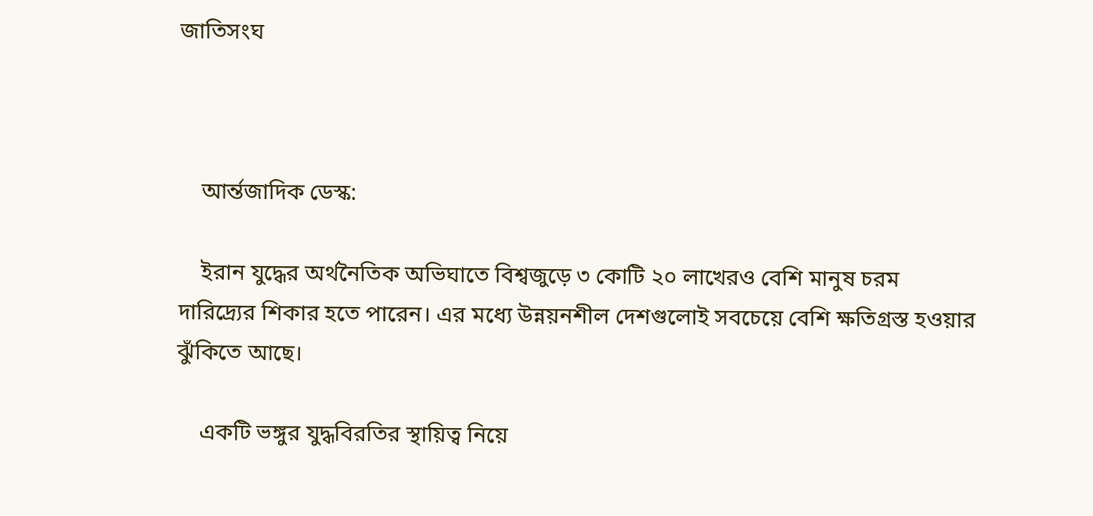জাতিসংঘ



    আর্ন্তজাদিক ডেস্ক:

    ইরান যুদ্ধের অর্থনৈতিক অভিঘাতে বিশ্বজুড়ে ৩ কোটি ২০ লাখেরও বেশি মানুষ চরম দারিদ্র্যের শিকার হতে পারেন। এর মধ্যে উন্নয়নশীল দেশগুলোই সবচেয়ে বেশি ক্ষতিগ্রস্ত হওয়ার ঝুঁকিতে আছে।

    একটি ভঙ্গুর যুদ্ধবিরতির স্থায়িত্ব নিয়ে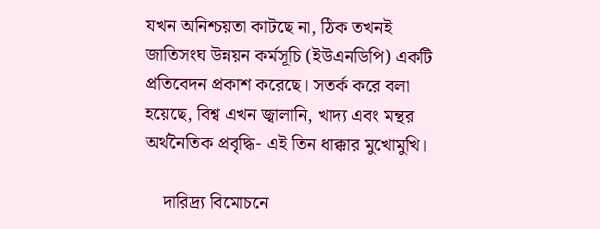যখন অনিশ্চয়তা কাটছে না, ঠিক তখনই জাতিসংঘ উন্নয়ন কর্মসূচি (ইউএনডিপি) একটি প্রতিবেদন প্রকাশ করেছে। সতর্ক করে বলা হয়েছে, বিশ্ব এখন জ্বালানি, খাদ্য এবং মন্থর অর্থনৈতিক প্রবৃদ্ধি- এই তিন ধাক্কার মুখোমুখি।

    দারিদ্র্য বিমোচনে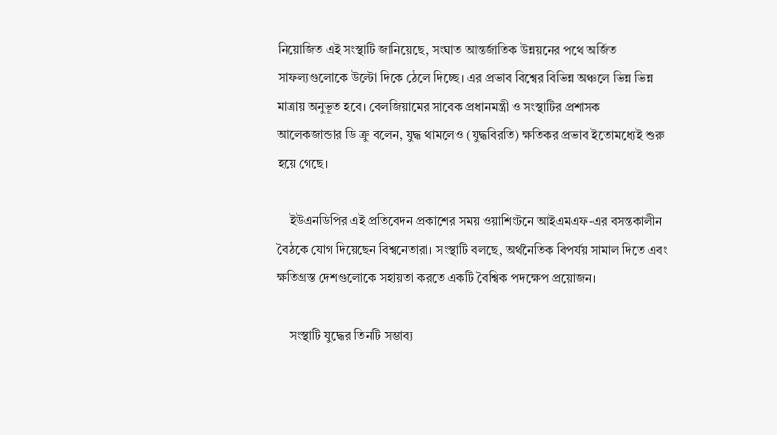নিয়োজিত এই সংস্থাটি জানিয়েছে, সংঘাত আন্তর্জাতিক উন্নয়নের পথে অর্জিত সাফল্যগুলোকে উল্টো দিকে ঠেলে দিচ্ছে। এর প্রভাব বিশ্বের বিভিন্ন অঞ্চলে ভিন্ন ভিন্ন মাত্রায় অনুভূত হবে। বেলজিয়ামের সাবেক প্রধানমন্ত্রী ও সংস্থাটির প্রশাসক আলেকজান্ডার ডি ক্রু বলেন, যুদ্ধ থামলেও (যুদ্ধবিরতি) ক্ষতিকর প্রভাব ইতোমধ্যেই শুরু হয়ে গেছে।

    ইউএনডিপির এই প্রতিবেদন প্রকাশের সময় ওয়াশিংটনে আইএমএফ-এর বসন্তকালীন বৈঠকে যোগ দিয়েছেন বিশ্বনেতারা। সংস্থাটি বলছে, অর্থনৈতিক বিপর্যয় সামাল দিতে এবং ক্ষতিগ্রস্ত দেশগুলোকে সহায়তা করতে একটি বৈশ্বিক পদক্ষেপ প্রয়োজন।

    সংস্থাটি যুদ্ধের তিনটি সম্ভাব্য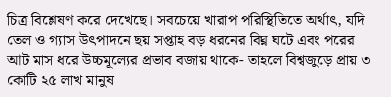চিত্র বিশ্লেষণ করে দেখেছে। সবচেয়ে খারাপ পরিস্থিতিতে অর্থাৎ, যদি তেল ও গ্যাস উৎপাদনে ছয় সপ্তাহ বড় ধরনের বিঘ্ন ঘটে এবং পরের আট মাস ধরে উচ্চমূল্যের প্রভাব বজায় থাকে- তাহলে বিশ্বজুড়ে প্রায় ৩ কোটি ২৫ লাখ মানুষ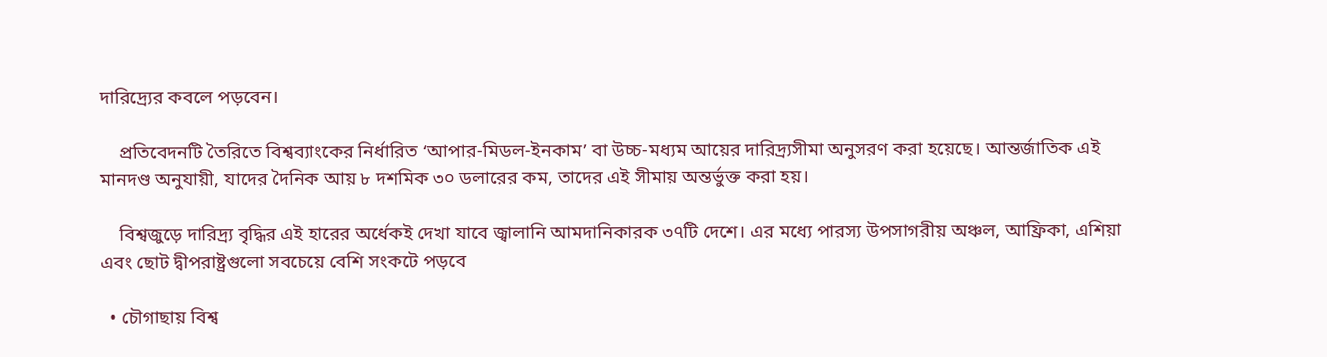দারিদ্র্যের কবলে পড়বেন।

    প্রতিবেদনটি তৈরিতে বিশ্বব্যাংকের নির্ধারিত ‘আপার-মিডল-ইনকাম’ বা উচ্চ-মধ্যম আয়ের দারিদ্র্যসীমা অনুসরণ করা হয়েছে। আন্তর্জাতিক এই মানদণ্ড অনুযায়ী, যাদের দৈনিক আয় ৮ দশমিক ৩০ ডলারের কম, তাদের এই সীমায় অন্তর্ভুক্ত করা হয়।

    বিশ্বজুড়ে দারিদ্র্য বৃদ্ধির এই হারের অর্ধেকই দেখা যাবে জ্বালানি আমদানিকারক ৩৭টি দেশে। এর মধ্যে পারস্য উপসাগরীয় অঞ্চল, আফ্রিকা, এশিয়া এবং ছোট দ্বীপরাষ্ট্রগুলো সবচেয়ে বেশি সংকটে পড়বে

  • চৌগাছায় বিশ্ব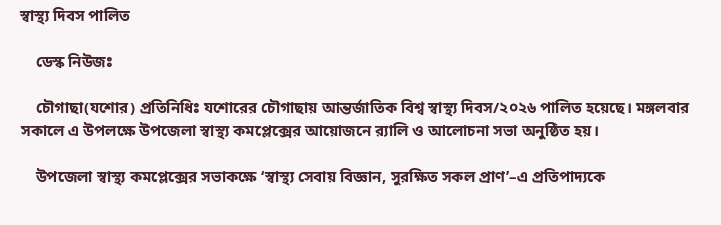স্বাস্থ্য দিবস পালিত

    ডেস্ক নিউজঃ

    চৌগাছা(যশোর) প্রতিনিধিঃ যশোরের চৌগাছায় আন্তর্জাতিক বিশ্ব স্বাস্থ্য দিবস/২০২৬ পালিত হয়েছে। মঙ্গলবার সকালে এ উপলক্ষে উপজেলা স্বাস্থ্য কমপ্লেক্সের আয়োজনে র‌্যালি ও আলোচনা সভা অনুষ্ঠিত হয়।

    উপজেলা স্বাস্থ্য কমপ্লেক্সের সভাকক্ষে ‘স্বাস্থ্য সেবায় বিজ্ঞান, সুরক্ষিত সকল প্রাণ’–এ প্রতিপাদ্যকে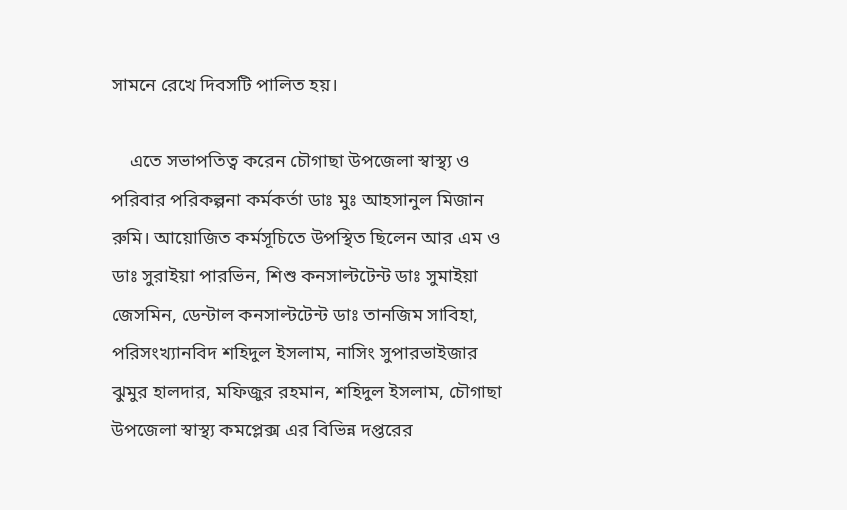সামনে রেখে দিবসটি পালিত হয়।

    এতে সভাপতিত্ব করেন চৌগাছা উপজেলা স্বাস্থ্য ও পরিবার পরিকল্পনা কর্মকর্তা ডাঃ মুঃ আহসানুল মিজান রুমি। আয়োজিত কর্মসূচিতে উপস্থিত ছিলেন আর এম ও ডাঃ সুরাইয়া পারভিন, শিশু কনসাল্টটেন্ট ডাঃ সুমাইয়া জেসমিন, ডেন্টাল কনসাল্টটেন্ট ডাঃ তানজিম সাবিহা, পরিসংখ্যানবিদ শহিদুল ইসলাম, নাসিং সুপারভাইজার ঝুমুর হালদার, মফিজুর রহমান, শহিদুল ইসলাম, চৌগাছা উপজেলা স্বাস্থ্য কমপ্লেক্স এর বিভিন্ন দপ্তরের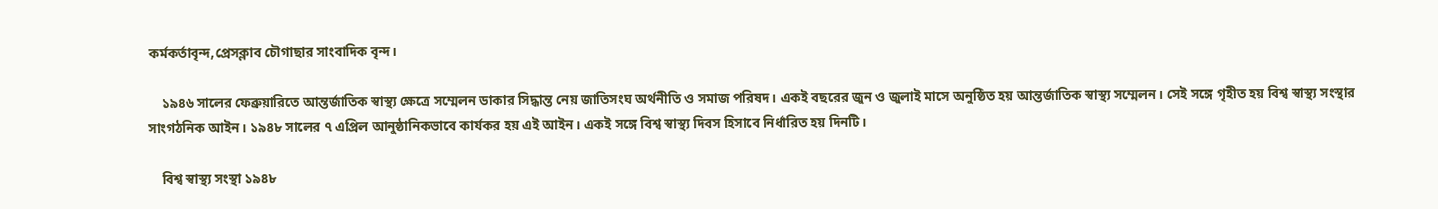কর্মকর্তাবৃন্দ,প্রেসক্লাব চৌগাছার সাংবাদিক বৃন্দ।

    ১৯৪৬ সালের ফেব্রুয়ারিতে আন্তর্জাতিক স্বাস্থ্য ক্ষেত্রে সম্মেলন ডাকার সিদ্ধান্ত নেয় জাতিসংঘ অর্থনীতি ও সমাজ পরিষদ। একই বছরের জুন ও জুলাই মাসে অনুষ্ঠিত হয় আন্তর্জাতিক স্বাস্থ্য সম্মেলন। সেই সঙ্গে গৃহীত হয় বিশ্ব স্বাস্থ্য সংস্থার সাংগঠনিক আইন। ১৯৪৮ সালের ৭ এপ্রিল আনুষ্ঠানিকভাবে কার্যকর হয় এই আইন। একই সঙ্গে বিশ্ব স্বাস্থ্য দিবস হিসাবে নির্ধারিত হয় দিনটি।

    বিশ্ব স্বাস্থ্য সংস্থা ১৯৪৮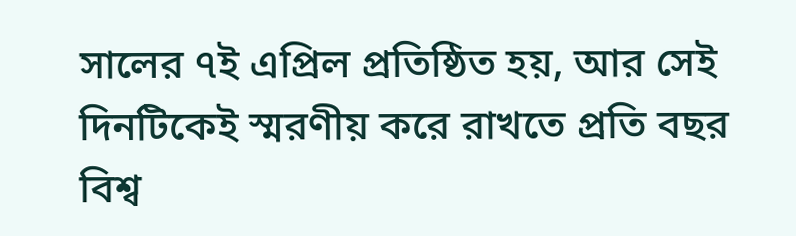সালের ৭ই এপ্রিল প্রতিষ্ঠিত হয়, আর সেই দিনটিকেই স্মরণীয় করে রাখতে প্রতি বছর বিশ্ব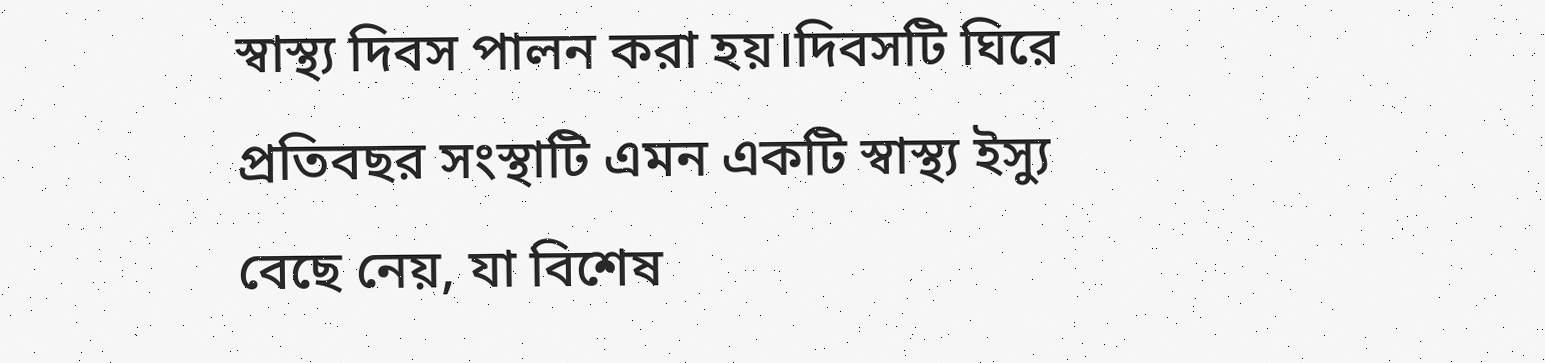স্বাস্থ্য দিবস পালন করা হয়।দিবসটি ঘিরে প্রতিবছর সংস্থাটি এমন একটি স্বাস্থ্য ইস্যু বেছে নেয়, যা বিশেষ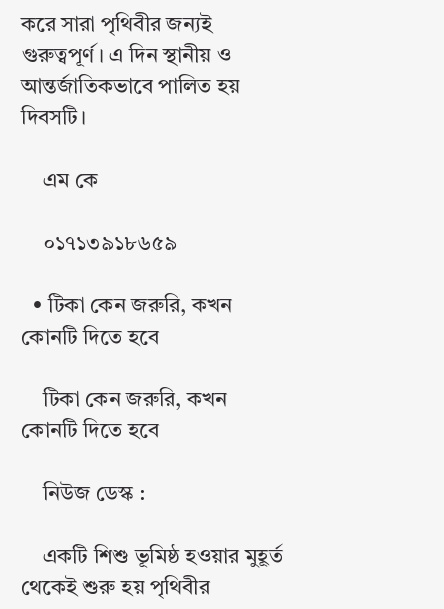করে সারা পৃথিবীর জন্যই গুরুত্বপূর্ণ। এ দিন স্থানীয় ও আন্তর্জাতিকভাবে পালিত হয় দিবসটি।

    এম কে

    ০১৭১৩৯১৮৬৫৯

  • টিকা কেন জরুরি, কখন কোনটি দিতে হবে

    টিকা কেন জরুরি, কখন কোনটি দিতে হবে

    নিউজ ডেস্ক :

    একটি শিশু ভূমিষ্ঠ হওয়ার মুহূর্ত থেকেই শুরু হয় পৃথিবীর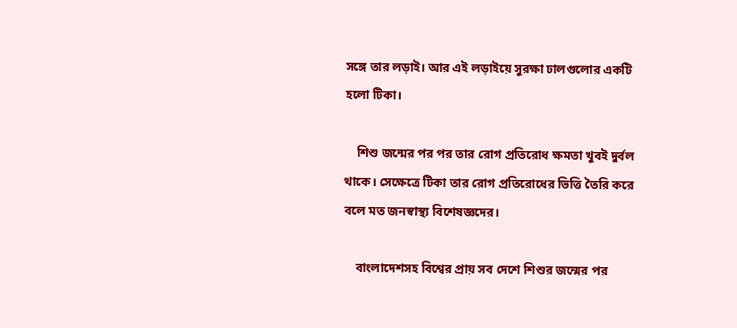সঙ্গে তার লড়াই। আর এই লড়াইয়ে সুরক্ষা ঢালগুলোর একটি হলো টিকা।

    শিশু জন্মের পর পর তার রোগ প্রতিরোধ ক্ষমতা খুবই দুর্বল থাকে। সেক্ষেত্রে টিকা তার রোগ প্রতিরোধের ভিত্তি তৈরি করে বলে মত জনস্বাস্থ্য বিশেষজ্ঞদের।

    বাংলাদেশসহ বিশ্বের প্রায় সব দেশে শিশুর জন্মের পর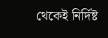থেকেই নির্দিষ্ট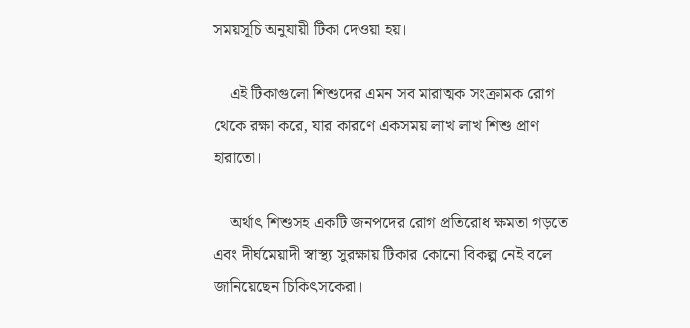সময়সূচি অনুযায়ী টিকা দেওয়া হয়।

    এই টিকাগুলো শিশুদের এমন সব মারাত্মক সংক্রামক রোগ থেকে রক্ষা করে, যার কারণে একসময় লাখ লাখ শিশু প্রাণ হারাতো।

    অর্থাৎ শিশুসহ একটি জনপদের রোগ প্রতিরোধ ক্ষমতা গড়তে এবং দীর্ঘমেয়াদী স্বাস্থ্য সুরক্ষায় টিকার কোনো বিকল্প নেই বলে জানিয়েছেন চিকিৎসকেরা।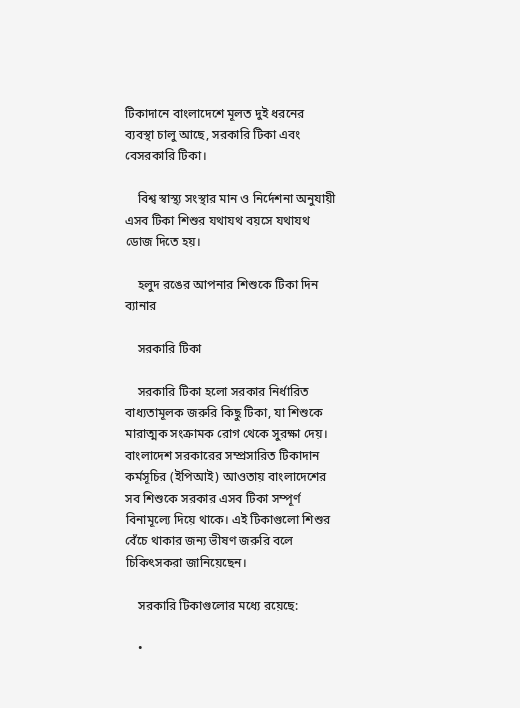টিকাদানে বাংলাদেশে মূলত দুই ধরনের ব্যবস্থা চালু আছে, সরকারি টিকা এবং বেসরকারি টিকা।

    বিশ্ব স্বাস্থ্য সংস্থার মান ও নির্দেশনা অনুযায়ী এসব টিকা শিশুর যথাযথ বয়সে যথাযথ ডোজ দিতে হয়।

    হলুদ রঙের আপনার শিশুকে টিকা দিন ব্যানার

    সরকারি টিকা

    সরকারি টিকা হলো সরকার নির্ধারিত বাধ্যতামূলক জরুরি কিছু টিকা, যা শিশুকে মারাত্মক সংক্রামক রোগ থেকে সুরক্ষা দেয়। বাংলাদেশ সরকারের সম্প্রসারিত টিকাদান কর্মসূচির (ইপিআই) আওতায় বাংলাদেশের সব শিশুকে সরকার এসব টিকা সম্পূর্ণ বিনামূল্যে দিয়ে থাকে। এই টিকাগুলো শিশুর বেঁচে থাকার জন্য ভীষণ জরুরি বলে চিকিৎসকরা জানিয়েছেন।

    সরকারি টিকাগুলোর মধ্যে রয়েছে:

    •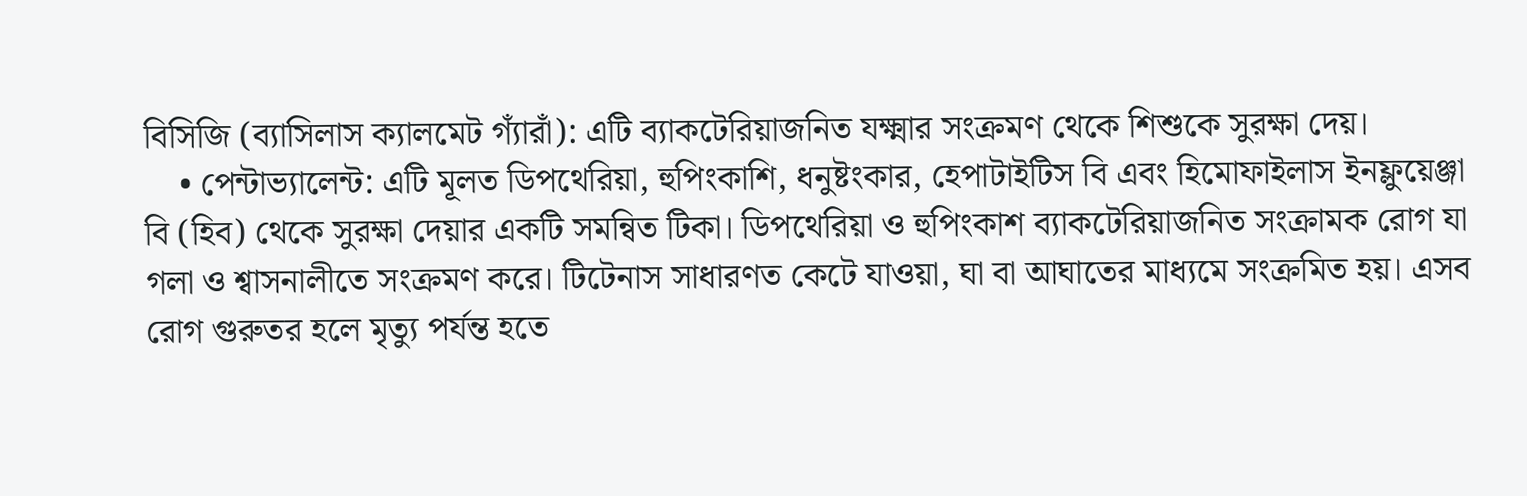বিসিজি (ব্যাসিলাস ক্যালমেট গ্যাঁরাঁ): এটি ব্যাকটেরিয়াজনিত যক্ষ্মার সংক্রমণ থেকে শিশুকে সুরক্ষা দেয়।
    • পেন্টাভ্যালেন্ট: এটি মূলত ডিপথেরিয়া, হুপিংকাশি, ধনুষ্টংকার, হেপাটাইটিস বি এবং হিমোফাইলাস ইনফ্লুয়েঞ্জা বি (হিব) থেকে সুরক্ষা দেয়ার একটি সমন্বিত টিকা। ডিপথেরিয়া ও হুপিংকাশ ব্যাকটেরিয়াজনিত সংক্রামক রোগ যা গলা ও শ্বাসনালীতে সংক্রমণ করে। টিটেনাস সাধারণত কেটে যাওয়া, ঘা বা আঘাতের মাধ্যমে সংক্রমিত হয়। এসব রোগ গুরুতর হলে মৃত্যু পর্যন্ত হতে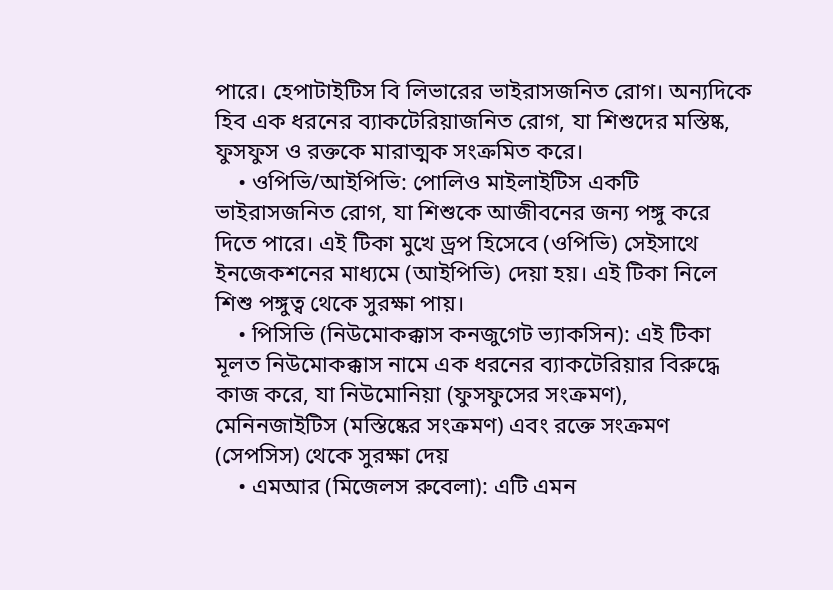পারে। হেপাটাইটিস বি লিভারের ভাইরাসজনিত রোগ। অন্যদিকে হিব এক ধরনের ব্যাকটেরিয়াজনিত রোগ, যা শিশুদের মস্তিষ্ক, ফুসফুস ও রক্তকে মারাত্মক সংক্রমিত করে।
    • ওপিভি/আইপিভি: পোলিও মাইলাইটিস একটি ভাইরাসজনিত রোগ, যা শিশুকে আজীবনের জন্য পঙ্গু করে দিতে পারে। এই টিকা মুখে ড্রপ হিসেবে (ওপিভি) সেইসাথে ইনজেকশনের মাধ্যমে (আইপিভি) দেয়া হয়। এই টিকা নিলে শিশু পঙ্গুত্ব থেকে সুরক্ষা পায়।
    • পিসিভি (নিউমোকক্কাস কনজুগেট ভ্যাকসিন): এই টিকা মূলত নিউমোকক্কাস নামে এক ধরনের ব্যাকটেরিয়ার বিরুদ্ধে কাজ করে, যা নিউমোনিয়া (ফুসফুসের সংক্রমণ), মেনিনজাইটিস (মস্তিষ্কের সংক্রমণ) এবং রক্তে সংক্রমণ (সেপসিস) থেকে সুরক্ষা দেয়
    • এমআর (মিজেলস রুবেলা): এটি এমন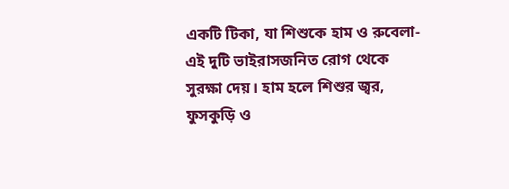একটি টিকা, যা শিশুকে হাম ও রুবেলা- এই দুটি ভাইরাসজনিত রোগ থেকে সুরক্ষা দেয়। হাম হলে শিশুর জ্বর, ফুসকুড়ি ও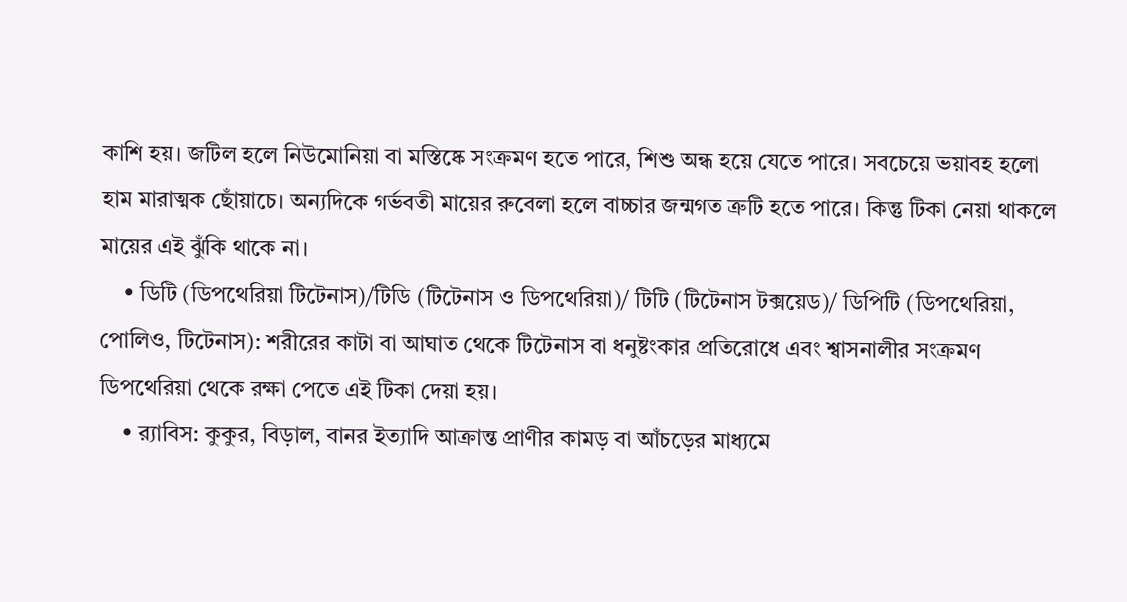কাশি হয়। জটিল হলে নিউমোনিয়া বা মস্তিষ্কে সংক্রমণ হতে পারে, শিশু অন্ধ হয়ে যেতে পারে। সবচেয়ে ভয়াবহ হলো হাম মারাত্মক ছোঁয়াচে। অন্যদিকে গর্ভবতী মায়ের রুবেলা হলে বাচ্চার জন্মগত ত্রুটি হতে পারে। কিন্তু টিকা নেয়া থাকলে মায়ের এই ঝুঁকি থাকে না।
    • ডিটি (ডিপথেরিয়া টিটেনাস)/টিডি (টিটেনাস ও ডিপথেরিয়া)/ টিটি (টিটেনাস টক্সয়েড)/ ডিপিটি (ডিপথেরিয়া, পোলিও, টিটেনাস): শরীরের কাটা বা আঘাত থেকে টিটেনাস বা ধনুষ্টংকার প্রতিরোধে এবং শ্বাসনালীর সংক্রমণ ডিপথেরিয়া থেকে রক্ষা পেতে এই টিকা দেয়া হয়।
    • র‍্যাবিস: কুকুর, বিড়াল, বানর ইত্যাদি আক্রান্ত প্রাণীর কামড় বা আঁচড়ের মাধ্যমে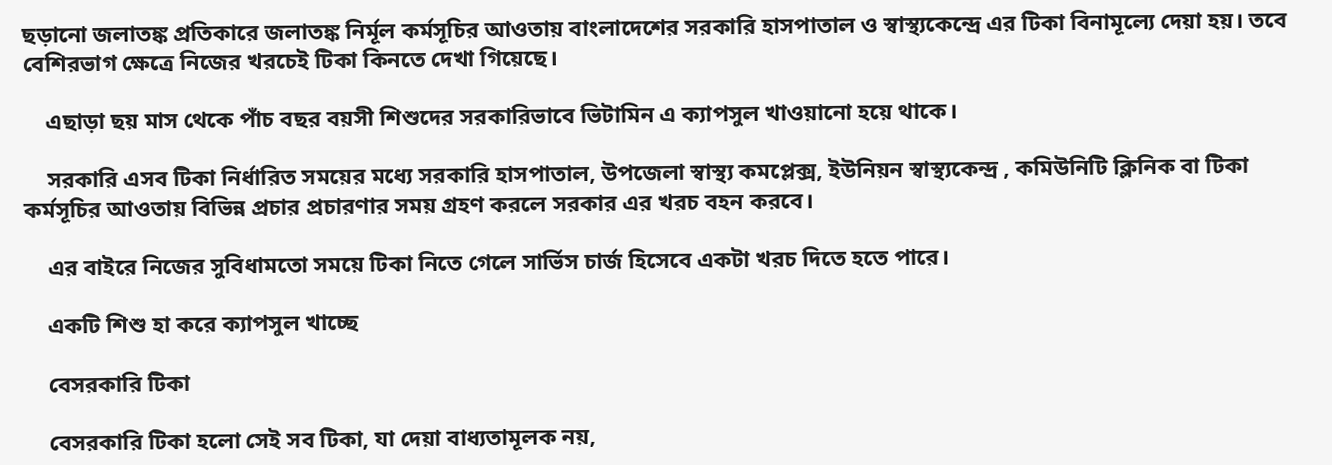ছড়ানো জলাতঙ্ক প্রতিকারে জলাতঙ্ক নির্মূল কর্মসূচির আওতায় বাংলাদেশের সরকারি হাসপাতাল ও স্বাস্থ্যকেন্দ্রে এর টিকা বিনামূল্যে দেয়া হয়। তবে বেশিরভাগ ক্ষেত্রে নিজের খরচেই টিকা কিনতে দেখা গিয়েছে।

    এছাড়া ছয় মাস থেকে পাঁচ বছর বয়সী শিশুদের সরকারিভাবে ভিটামিন এ ক্যাপসুল খাওয়ানো হয়ে থাকে।

    সরকারি এসব টিকা নির্ধারিত সময়ের মধ্যে সরকারি হাসপাতাল, উপজেলা স্বাস্থ্য কমপ্লেক্স, ইউনিয়ন স্বাস্থ্যকেন্দ্র , কমিউনিটি ক্লিনিক বা টিকা কর্মসূচির আওতায় বিভিন্ন প্রচার প্রচারণার সময় গ্রহণ করলে সরকার এর খরচ বহন করবে।

    এর বাইরে নিজের সুবিধামতো সময়ে টিকা নিতে গেলে সার্ভিস চার্জ হিসেবে একটা খরচ দিতে হতে পারে।

    একটি শিশু হা করে ক্যাপসুল খাচ্ছে

    বেসরকারি টিকা

    বেসরকারি টিকা হলো সেই সব টিকা, যা দেয়া বাধ্যতামূলক নয়,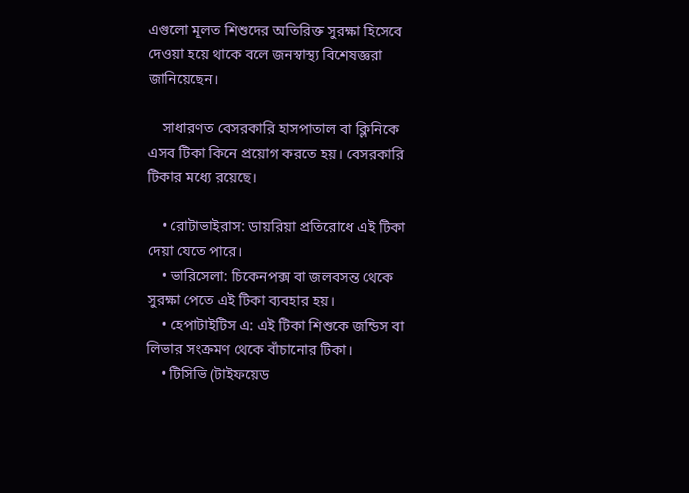এগুলো মূলত শিশুদের অতিরিক্ত সুরক্ষা হিসেবে দেওয়া হয়ে থাকে বলে জনস্বাস্থ্য বিশেষজ্ঞরা জানিয়েছেন।

    সাধারণত বেসরকারি হাসপাতাল বা ক্লিনিকে এসব টিকা কিনে প্রয়োগ করতে হয়। বেসরকারি টিকার মধ্যে রয়েছে।

    • রোটাভাইরাস: ডায়রিয়া প্রতিরোধে এই টিকা দেয়া যেতে পারে।
    • ভারিসেলা: চিকেনপক্স বা জলবসন্ত থেকে সুরক্ষা পেতে এই টিকা ব্যবহার হয়।
    • হেপাটাইটিস এ: এই টিকা শিশুকে জন্ডিস বা লিভার সংক্রমণ থেকে বাঁচানোর টিকা।
    • টিসিভি (টাইফয়েড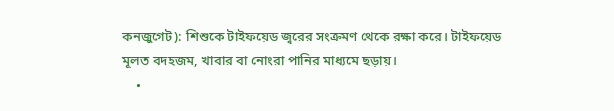কনজুগেট): শিশুকে টাইফয়েড জ্বরের সংক্রমণ থেকে রক্ষা করে। টাইফয়েড মূলত বদহজম, খাবার বা নোংরা পানির মাধ্যমে ছড়ায়।
    •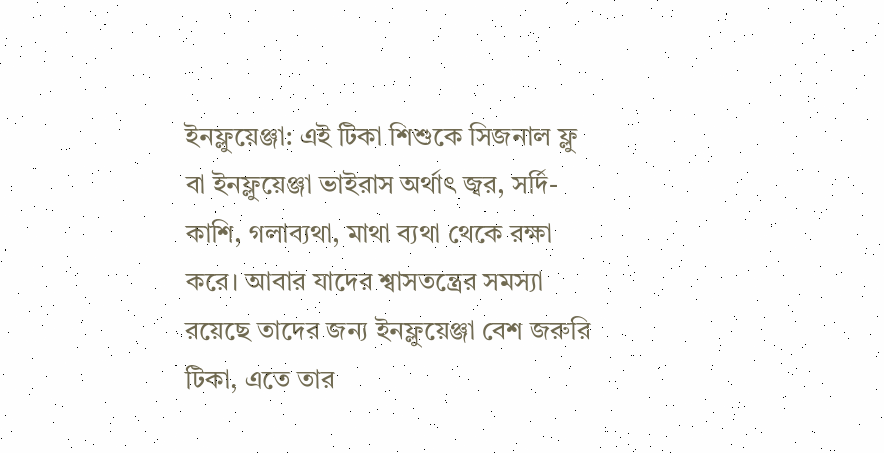ইনফ্লুয়েঞ্জা: এই টিকা শিশুকে সিজনাল ফ্লু বা ইনফ্লুয়েঞ্জা ভাইরাস অর্থাৎ জ্বর, সর্দি-কাশি, গলাব্যথা, মাথা ব্যথা থেকে রক্ষা করে। আবার যাদের শ্বাসতন্ত্রের সমস্যা রয়েছে তাদের জন্য ইনফ্লুয়েঞ্জা বেশ জরুরি টিকা, এতে তার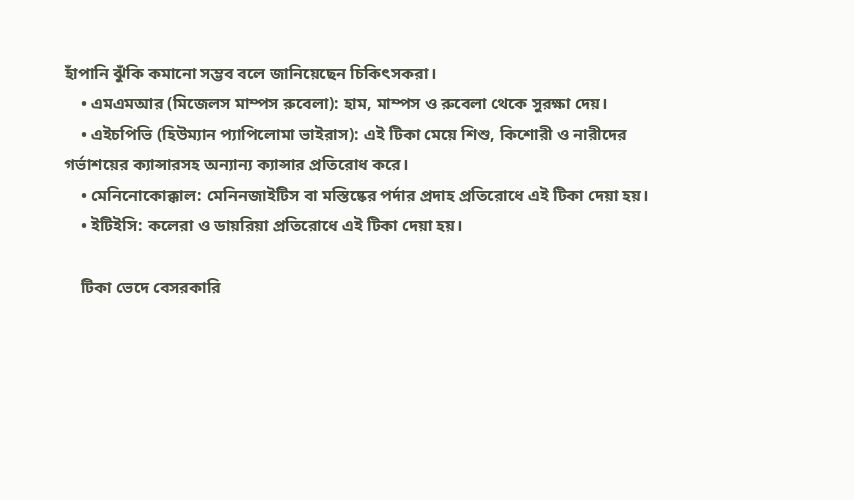হাঁপানি ঝুঁকি কমানো সম্ভব বলে জানিয়েছেন চিকিৎসকরা।
    • এমএমআর (মিজেলস মাম্পস রুবেলা): হাম, মাম্পস ও রুবেলা থেকে সুরক্ষা দেয়।
    • এইচপিভি (হিউম্যান প্যাপিলোমা ভাইরাস): এই টিকা মেয়ে শিশু, কিশোরী ও নারীদের গর্ভাশয়ের ক্যান্সারসহ অন্যান্য ক্যান্সার প্রতিরোধ করে।
    • মেনিনোকোক্কাল: মেনিনজাইটিস বা মস্তিষ্কের পর্দার প্রদাহ প্রতিরোধে এই টিকা দেয়া হয়।
    • ইটিইসি: কলেরা ও ডায়রিয়া প্রতিরোধে এই টিকা দেয়া হয়।

    টিকা ভেদে বেসরকারি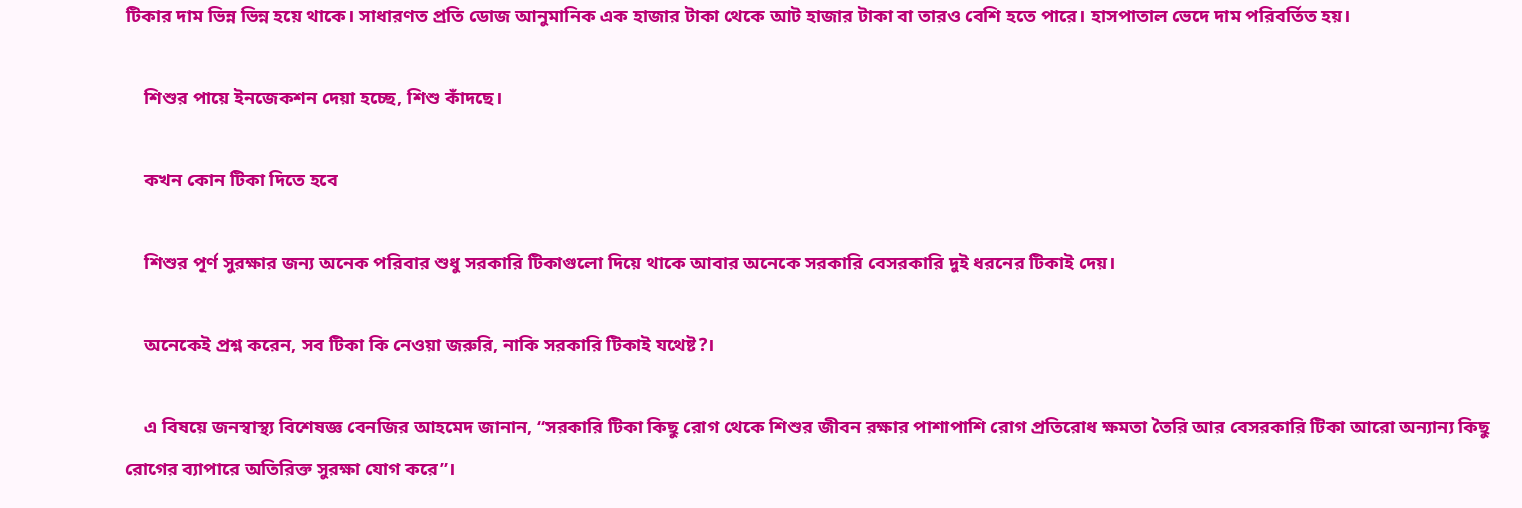টিকার দাম ভিন্ন ভিন্ন হয়ে থাকে। সাধারণত প্রতি ডোজ আনুমানিক এক হাজার টাকা থেকে আট হাজার টাকা বা তারও বেশি হতে পারে। হাসপাতাল ভেদে দাম পরিবর্তিত হয়।

    শিশুর পায়ে ইনজেকশন দেয়া হচ্ছে, শিশু কাঁদছে।

    কখন কোন টিকা দিতে হবে

    শিশুর পূর্ণ সুরক্ষার জন্য অনেক পরিবার শুধু সরকারি টিকাগুলো দিয়ে থাকে আবার অনেকে সরকারি বেসরকারি দুই ধরনের টিকাই দেয়।

    অনেকেই প্রশ্ন করেন, সব টিকা কি নেওয়া জরুরি, নাকি সরকারি টিকাই যথেষ্ট?।

    এ বিষয়ে জনস্বাস্থ্য বিশেষজ্ঞ বেনজির আহমেদ জানান, “সরকারি টিকা কিছু রোগ থেকে শিশুর জীবন রক্ষার পাশাপাশি রোগ প্রতিরোধ ক্ষমতা তৈরি আর বেসরকারি টিকা আরো অন্যান্য কিছু রোগের ব্যাপারে অতিরিক্ত সুরক্ষা যোগ করে”।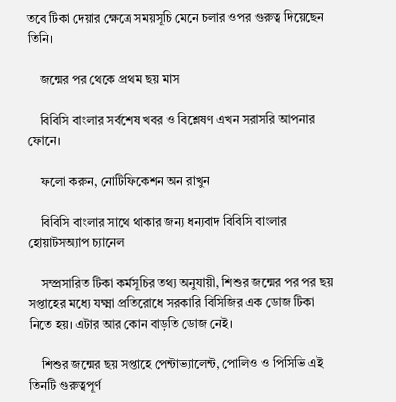তবে টিকা দেয়ার ক্ষেত্রে সময়সূচি মেনে চলার ওপর গুরুত্ব দিয়েছেন তিনি।

    জন্মের পর থেকে প্রথম ছয় মাস

    বিবিসি বাংলার সর্বশেষ খবর ও বিশ্লেষণ এখন সরাসরি আপনার ফোনে।

    ফলো করুন, নোটিফিকেশন অন রাখুন

    বিবিসি বাংলার সাথে থাকার জন্য ধন্যবাদ বিবিসি বাংলার হোয়াটসঅ্যাপ চ্যানেল

    সম্প্রসারিত টিকা কর্মসূচির তথ্য অনুযায়ী, শিশুর জন্মের পর পর ছয় সপ্তাহের মধ্যে যক্ষ্মা প্রতিরোধে সরকারি বিসিজির এক ডোজ টিকা নিতে হয়। এটার আর কোন বাড়তি ডোজ নেই।

    শিশুর জন্মের ছয় সপ্তাহে পেন্টাভ্যালেন্ট, পোলিও ও পিসিভি এই তিনটি গুরুত্বপূর্ণ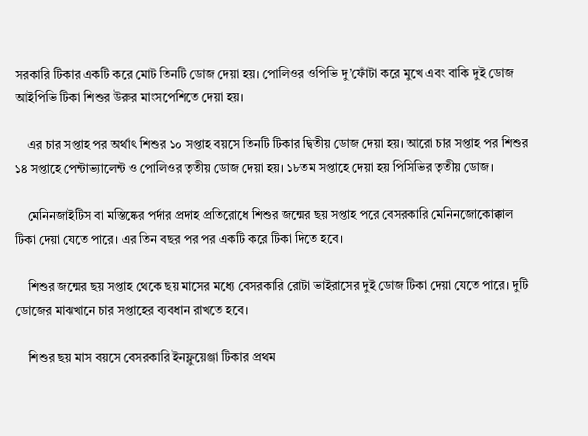সরকারি টিকার একটি করে মোট তিনটি ডোজ দেয়া হয়। পোলিওর ওপিভি দু’ফোঁটা করে মুখে এবং বাকি দুই ডোজ আইপিভি টিকা শিশুর উরুর মাংসপেশিতে দেয়া হয়।

    এর চার সপ্তাহ পর অর্থাৎ শিশুর ১০ সপ্তাহ বয়সে তিনটি টিকার দ্বিতীয় ডোজ দেয়া হয়। আরো চার সপ্তাহ পর শিশুর ১৪ সপ্তাহে পেন্টাভ্যালেন্ট ও পোলিওর তৃতীয় ডোজ দেয়া হয়। ১৮তম সপ্তাহে দেয়া হয় পিসিভির তৃতীয় ডোজ।

    মেনিনজাইটিস বা মস্তিষ্কের পর্দার প্রদাহ প্রতিরোধে শিশুর জন্মের ছয় সপ্তাহ পরে বেসরকারি মেনিনজোকোক্কাল টিকা দেয়া যেতে পারে। এর তিন বছর পর পর একটি করে টিকা দিতে হবে।

    শিশুর জন্মের ছয় সপ্তাহ থেকে ছয় মাসের মধ্যে বেসরকারি রোটা ভাইরাসের দুই ডোজ টিকা দেয়া যেতে পারে। দুটি ডোজের মাঝখানে চার সপ্তাহের ব্যবধান রাখতে হবে।

    শিশুর ছয় মাস বয়সে বেসরকারি ইনফ্লুয়েঞ্জা টিকার প্রথম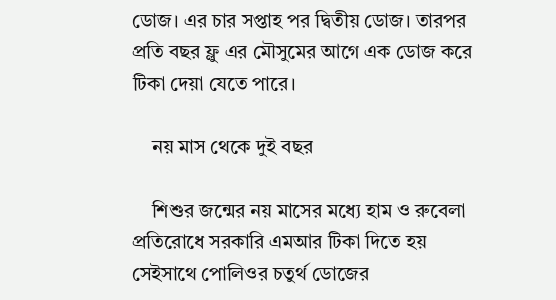ডোজ। এর চার সপ্তাহ পর দ্বিতীয় ডোজ। তারপর প্রতি বছর ফ্লু এর মৌসুমের আগে এক ডোজ করে টিকা দেয়া যেতে পারে।

    নয় মাস থেকে দুই বছর

    শিশুর জন্মের নয় মাসের মধ্যে হাম ও রুবেলা প্রতিরোধে সরকারি এমআর টিকা দিতে হয় সেইসাথে পোলিওর চতুর্থ ডোজের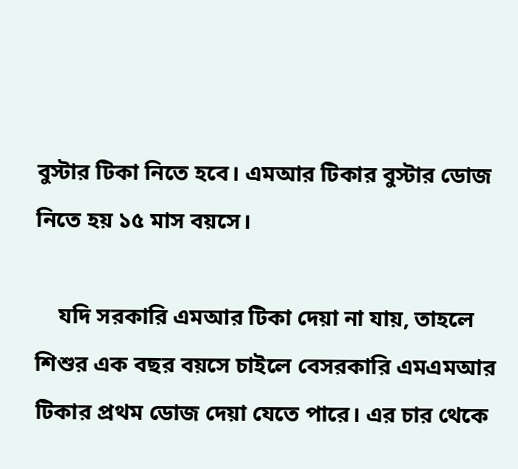বুস্টার টিকা নিতে হবে। এমআর টিকার বুস্টার ডোজ নিতে হয় ১৫ মাস বয়সে।

    যদি সরকারি এমআর টিকা দেয়া না যায়, তাহলে শিশুর এক বছর বয়সে চাইলে বেসরকারি এমএমআর টিকার প্রথম ডোজ দেয়া যেতে পারে। এর চার থেকে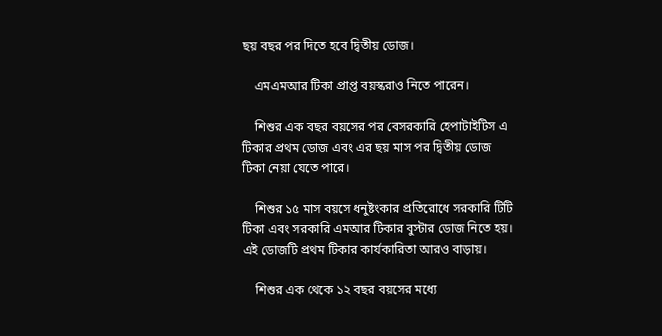ছয় বছর পর দিতে হবে দ্বিতীয় ডোজ।

    এমএমআর টিকা প্রাপ্ত বয়স্করাও নিতে পারেন।

    শিশুর এক বছর বয়সের পর বেসরকারি হেপাটাইটিস এ টিকার প্রথম ডোজ এবং এর ছয় মাস পর দ্বিতীয় ডোজ টিকা নেয়া যেতে পারে।

    শিশুর ১৫ মাস বয়সে ধনুষ্টংকার প্রতিরোধে সরকারি টিটি টিকা এবং সরকারি এমআর টিকার বুস্টার ডোজ নিতে হয়। এই ডোজটি প্রথম টিকার কার্যকারিতা আরও বাড়ায়।

    শিশুর এক থেকে ১২ বছর বয়সের মধ্যে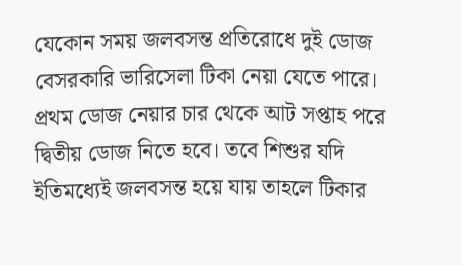যেকোন সময় জলবসন্ত প্রতিরোধে দুই ডোজ বেসরকারি ভারিসেলা টিকা নেয়া যেতে পারে। প্রথম ডোজ নেয়ার চার থেকে আট সপ্তাহ পরে দ্বিতীয় ডোজ নিতে হবে। তবে শিশুর যদি ইতিমধ্যেই জলবসন্ত হয়ে যায় তাহলে টিকার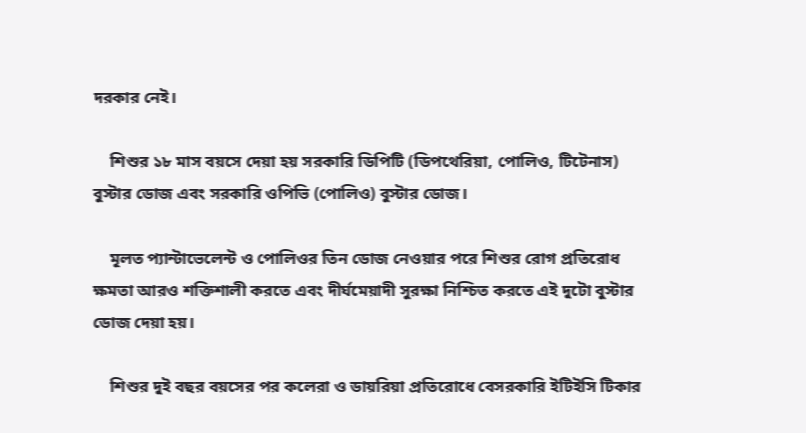দরকার নেই।

    শিশুর ১৮ মাস বয়সে দেয়া হয় সরকারি ডিপিটি (ডিপথেরিয়া, পোলিও, টিটেনাস) বুস্টার ডোজ এবং সরকারি ওপিভি (পোলিও) বুস্টার ডোজ।

    মূলত প্যান্টাভেলেন্ট ও পোলিওর তিন ডোজ নেওয়ার পরে শিশুর রোগ প্রতিরোধ ক্ষমতা আরও শক্তিশালী করতে এবং দীর্ঘমেয়াদী সুরক্ষা নিশ্চিত করতে এই দুটো বুস্টার ডোজ দেয়া হয়।

    শিশুর দুই বছর বয়সের পর কলেরা ও ডায়রিয়া প্রতিরোধে বেসরকারি ইটিইসি টিকার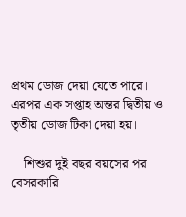প্রথম ডোজ দেয়া যেতে পারে। এরপর এক সপ্তাহ অন্তর দ্বিতীয় ও তৃতীয় ডোজ টিকা দেয়া হয়।

    শিশুর দুই বছর বয়সের পর বেসরকারি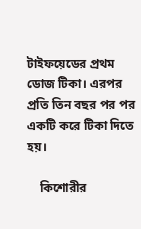টাইফয়েডের প্রথম ডোজ টিকা। এরপর প্রতি তিন বছর পর পর একটি করে টিকা দিতে হয়।

    কিশোরীর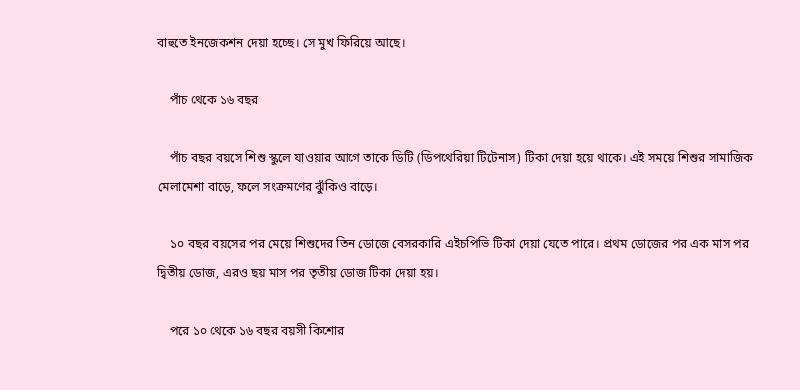বাহুতে ইনজেকশন দেয়া হচ্ছে। সে মুখ ফিরিয়ে আছে।

    পাঁচ থেকে ১৬ বছর

    পাঁচ বছর বয়সে শিশু স্কুলে যাওয়ার আগে তাকে ডিটি (ডিপথেরিয়া টিটেনাস) টিকা দেয়া হয়ে থাকে। এই সময়ে শিশুর সামাজিক মেলামেশা বাড়ে, ফলে সংক্রমণের ঝুঁকিও বাড়ে।

    ১০ বছর বয়সের পর মেয়ে শিশুদের তিন ডোজে বেসরকারি এইচপিভি টিকা দেয়া যেতে পারে। প্রথম ডোজের পর এক মাস পর দ্বিতীয় ডোজ, এরও ছয় মাস পর তৃতীয় ডোজ টিকা দেয়া হয়।

    পরে ১০ থেকে ১৬ বছর বয়সী কিশোর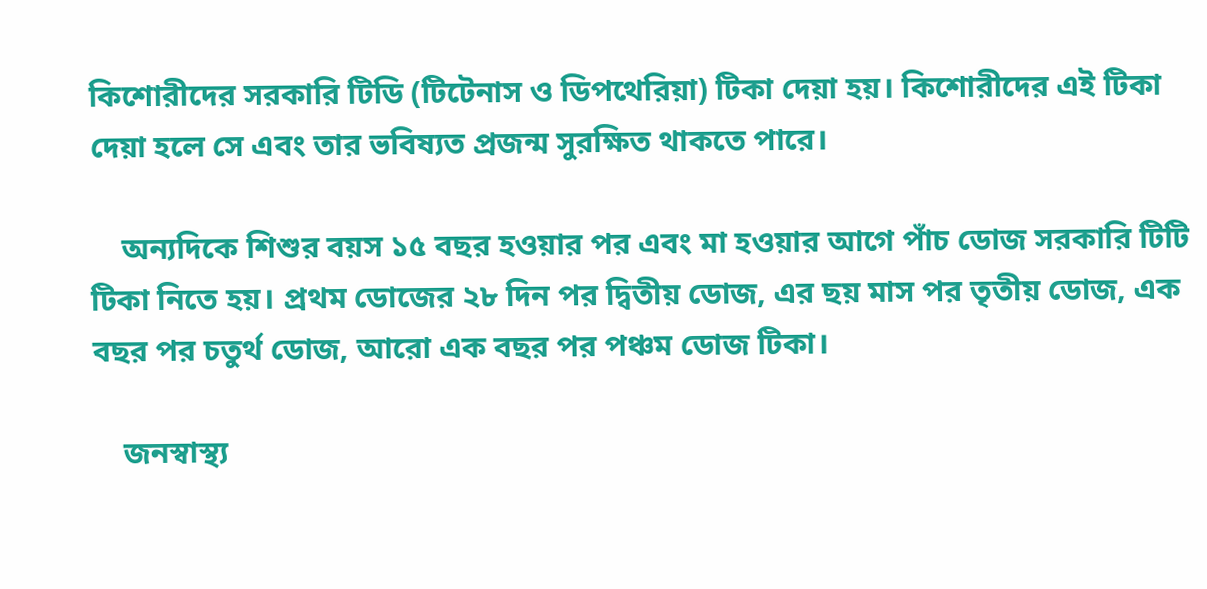কিশোরীদের সরকারি টিডি (টিটেনাস ও ডিপথেরিয়া) টিকা দেয়া হয়। কিশোরীদের এই টিকা দেয়া হলে সে এবং তার ভবিষ্যত প্রজন্ম সুরক্ষিত থাকতে পারে।

    অন্যদিকে শিশুর বয়স ১৫ বছর হওয়ার পর এবং মা হওয়ার আগে পাঁচ ডোজ সরকারি টিটি টিকা নিতে হয়। প্রথম ডোজের ২৮ দিন পর দ্বিতীয় ডোজ, এর ছয় মাস পর তৃতীয় ডোজ, এক বছর পর চতুর্থ ডোজ, আরো এক বছর পর পঞ্চম ডোজ টিকা।

    জনস্বাস্থ্য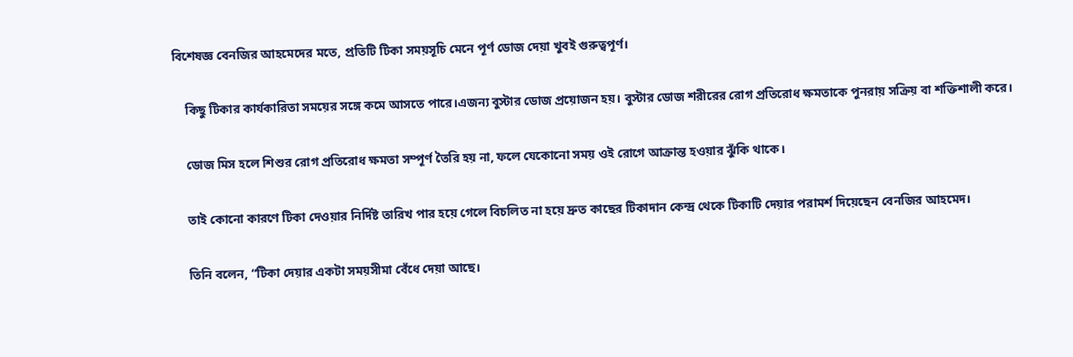বিশেষজ্ঞ বেনজির আহমেদের মতে, প্রতিটি টিকা সময়সূচি মেনে পূর্ণ ডোজ দেয়া খুবই গুরুত্বপূর্ণ।

    কিছু টিকার কার্যকারিতা সময়ের সঙ্গে কমে আসতে পারে।এজন্য বুস্টার ডোজ প্রয়োজন হয়। বুস্টার ডোজ শরীরের রোগ প্রতিরোধ ক্ষমতাকে পুনরায় সক্রিয় বা শক্তিশালী করে।

    ডোজ মিস হলে শিশুর রোগ প্রতিরোধ ক্ষমতা সম্পূর্ণ তৈরি হয় না, ফলে যেকোনো সময় ওই রোগে আক্রান্ত হওয়ার ঝুঁকি থাকে।

    তাই কোনো কারণে টিকা দেওয়ার নির্দিষ্ট তারিখ পার হয়ে গেলে বিচলিত না হয়ে দ্রুত কাছের টিকাদান কেন্দ্র থেকে টিকাটি দেয়ার পরামর্শ দিয়েছেন বেনজির আহমেদ।

    তিনি বলেন, “টিকা দেয়ার একটা সময়সীমা বেঁধে দেয়া আছে।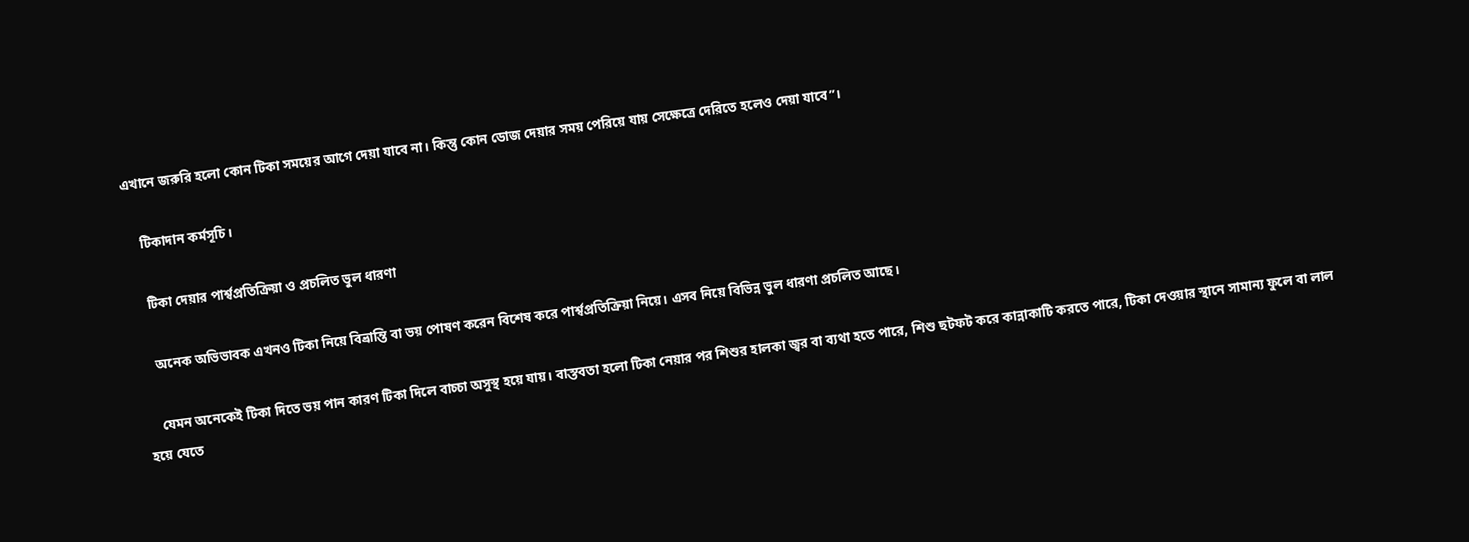এখানে জরুরি হলো কোন টিকা সময়ের আগে দেয়া যাবে না। কিন্তু কোন ডোজ দেয়ার সময় পেরিয়ে যায় সেক্ষেত্রে দেরিতে হলেও দেয়া যাবে”।

    টিকাদান কর্মসূচি।

    টিকা দেয়ার পার্শ্বপ্রতিক্রিয়া ও প্রচলিত ভুল ধারণা

    অনেক অভিভাবক এখনও টিকা নিয়ে বিভ্রান্তি বা ভয় পোষণ করেন বিশেষ করে পার্শ্বপ্রতিক্রিয়া নিয়ে। এসব নিয়ে বিভিন্ন ভুল ধারণা প্রচলিত আছে।

    যেমন অনেকেই টিকা দিতে ভয় পান কারণ টিকা দিলে বাচ্চা অসুস্থ হয়ে যায়। বাস্তবতা হলো টিকা নেয়ার পর শিশুর হালকা জ্বর বা ব্যথা হতে পারে, শিশু ছটফট করে কান্নাকাটি করতে পারে, টিকা দেওয়ার স্থানে সামান্য ফুলে বা লাল হয়ে যেতে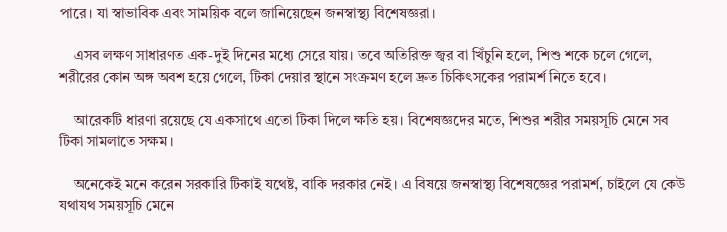পারে। যা স্বাভাবিক এবং সাময়িক বলে জানিয়েছেন জনস্বাস্থ্য বিশেষজ্ঞরা।

    এসব লক্ষণ সাধারণত এক-দুই দিনের মধ্যে সেরে যায়। তবে অতিরিক্ত জ্বর বা খিঁচুনি হলে, শিশু শকে চলে গেলে, শরীরের কোন অঙ্গ অবশ হয়ে গেলে, টিকা দেয়ার স্থানে সংক্রমণ হলে দ্রুত চিকিৎসকের পরামর্শ নিতে হবে।

    আরেকটি ধারণা রয়েছে যে একসাথে এতো টিকা দিলে ক্ষতি হয়। বিশেষজ্ঞদের মতে, শিশুর শরীর সময়সূচি মেনে সব টিকা সামলাতে সক্ষম।

    অনেকেই মনে করেন সরকারি টিকাই যথেষ্ট, বাকি দরকার নেই। এ বিষয়ে জনস্বাস্থ্য বিশেষজ্ঞের পরামর্শ, চাইলে যে কেউ যথাযথ সময়সূচি মেনে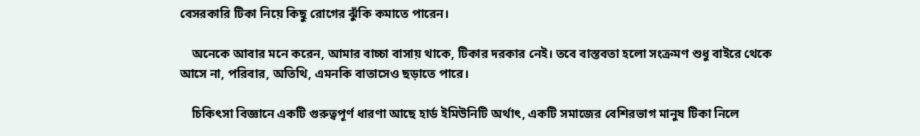বেসরকারি টিকা নিয়ে কিছু রোগের ঝুঁকি কমাতে পারেন।

    অনেকে আবার মনে করেন, আমার বাচ্চা বাসায় থাকে, টিকার দরকার নেই। তবে বাস্তবতা হলো সংক্রমণ শুধু বাইরে থেকে আসে না, পরিবার, অতিথি, এমনকি বাতাসেও ছড়াতে পারে।

    চিকিৎসা বিজ্ঞানে একটি গুরুত্বপূর্ণ ধারণা আছে হার্ড ইমিউনিটি অর্থাৎ, একটি সমাজের বেশিরভাগ মানুষ টিকা নিলে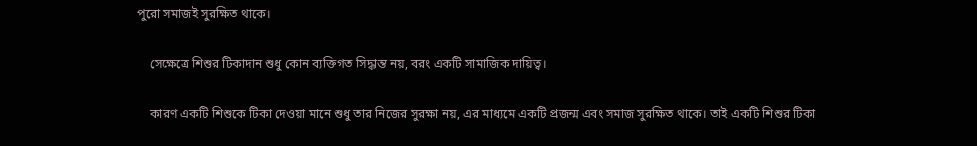পুরো সমাজই সুরক্ষিত থাকে।

    সেক্ষেত্রে শিশুর টিকাদান শুধু কোন ব্যক্তিগত সিদ্ধান্ত নয়, বরং একটি সামাজিক দায়িত্ব।

    কারণ একটি শিশুকে টিকা দেওয়া মানে শুধু তার নিজের সুরক্ষা নয়, এর মাধ্যমে একটি প্রজন্ম এবং সমাজ সুরক্ষিত থাকে। তাই একটি শিশুর টিকা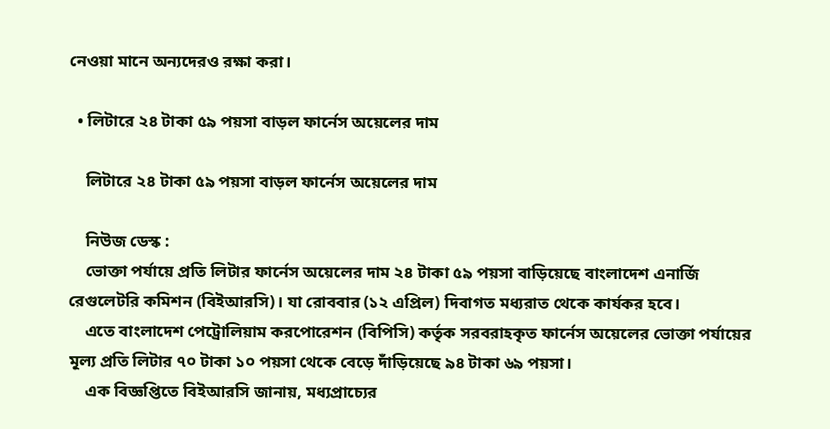নেওয়া মানে অন্যদেরও রক্ষা করা।

  • লিটারে ২৪ টাকা ৫৯ পয়সা বাড়ল ফার্নেস অয়েলের দাম

    লিটারে ২৪ টাকা ৫৯ পয়সা বাড়ল ফার্নেস অয়েলের দাম

    নিউজ ডেস্ক :
    ভোক্তা পর্যায়ে প্রতি লিটার ফার্নেস অয়েলের দাম ২৪ টাকা ৫৯ পয়সা বাড়িয়েছে বাংলাদেশ এনার্জি রেগুলেটরি কমিশন (বিইআরসি)। যা রোববার (১২ এপ্রিল) দিবাগত মধ্যরাত থেকে কার্যকর হবে।
    এতে বাংলাদেশ পেট্রোলিয়াম করপোরেশন (বিপিসি) কর্তৃক সরবরাহকৃত ফার্নেস অয়েলের ভোক্তা পর্যায়ের মূল্য প্রতি লিটার ৭০ টাকা ১০ পয়সা থেকে বেড়ে দাঁড়িয়েছে ৯৪ টাকা ৬৯ পয়সা।
    এক বিজ্ঞপ্তিতে বিইআরসি জানায়, মধ্যপ্রাচ্যের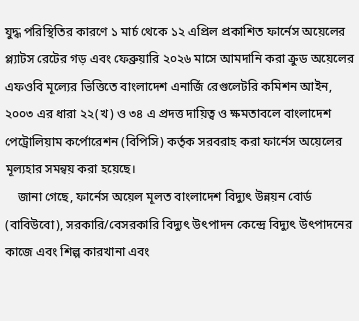যুদ্ধ পরিস্থিতির কারণে ১ মার্চ থেকে ১২ এপ্রিল প্রকাশিত ফার্নেস অয়েলের প্ল্যাটস রেটের গড় এবং ফেব্রুয়ারি ২০২৬ মাসে আমদানি করা ক্রুড অয়েলের এফওবি মূল্যের ভিত্তিতে বাংলাদেশ এনার্জি রেগুলেটরি কমিশন আইন, ২০০৩ এর ধারা ২২(খ) ও ৩৪ এ প্রদত্ত দায়িত্ব ও ক্ষমতাবলে বাংলাদেশ পেট্রোলিয়াম কর্পোরেশন (বিপিসি) কর্তৃক সরবরাহ করা ফার্নেস অয়েলের মূল্যহার সমন্বয় করা হয়েছে।
    জানা গেছে, ফার্নেস অয়েল মূলত বাংলাদেশ বিদ্যুৎ উন্নয়ন বোর্ড (বাবিউবো), সরকারি/বেসরকারি বিদ্যুৎ উৎপাদন কেন্দ্রে বিদ্যুৎ উৎপাদনের কাজে এবং শিল্প কারখানা এবং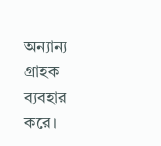অন্যান্য গ্রাহক ব্যবহার করে।